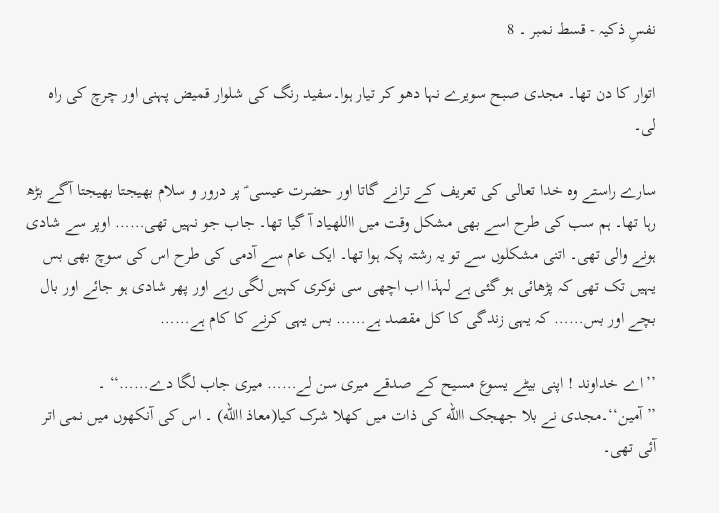نفسِ ذکیہ - قسط نمبر ۔ 8

اتوار کا دن تھا۔ مجدی صبح سویرے نہا دھو کر تیار ہوا۔سفید رنگ کی شلوار قمیض پہنی اور چرچ کی راہ لی۔

سارے راستے وہ خدا تعالی کی تعریف کے ترانے گاتا اور حضرت عیسی ؑ پر درور و سلام بھیجتا بھیجتا آگے بڑھ رہا تھا۔ ہم سب کی طرح اسے بھی مشکل وقت میں االلهیاد آ گیا تھا۔ جاب جو نہیں تھی…… اوپر سے شادی ہونے والی تھی۔ اتنی مشکلوں سے تو یہ رشتہ پکہ ہوا تھا۔ ایک عام سے آدمی کی طرح اس کی سوچ بھی بس یہیں تک تھی کہ پڑھائی ہو گئی ہے لہذا اب اچھی سی نوکری کہیں لگی رہے اور پھر شادی ہو جائے اور بال بچے اور بس…… کہ یہی زندگی کا کل مقصد ہے…… بس یہی کرنے کا کام ہے……

’’اے خداوند ! اپنی بیٹے یسوع مسیح کے صدقے میری سن لے…… میری جاب لگا دے……‘‘ ۔ ’’آمین‘‘۔مجدی نے بلا جھجک االله کی ذات میں کھلا شرک کیا(معاذ االله) ۔ اس کی آنکھوں میں نمی اتر آئی تھی۔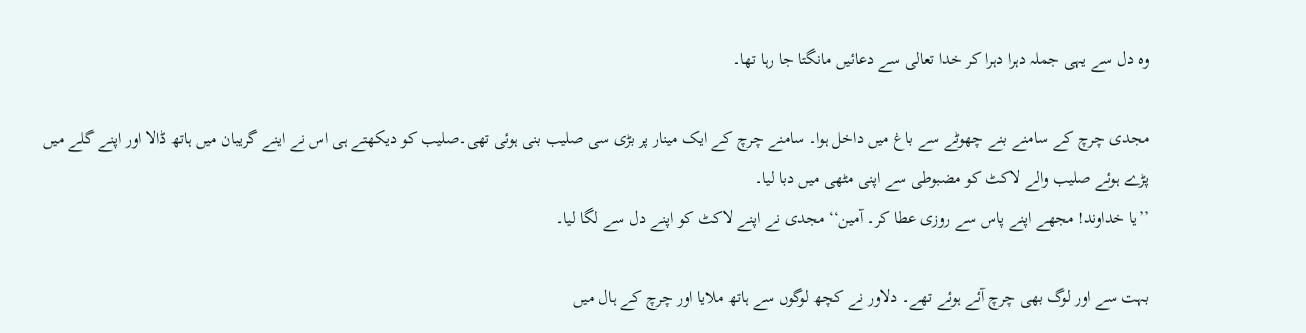وہ دل سے یہی جملہ دہرا دہرا کر خدا تعالی سے دعائیں مانگتا جا رہا تھا۔

مجدی چرچ کے سامنے بنے چھوٹے سے باغ میں داخل ہوا۔ سامنے چرچ کے ایک مینار پر بڑی سی صلیب بنی ہوئی تھی۔صلیب کو دیکھتے ہی اس نے اینے گریبان میں ہاتھ ڈالا اور اپنے گلے میں پڑے ہوئے صلیب والے لاکٹ کو مضبوطی سے اپنی مٹھی میں دبا لیا۔
’’یا خداوند! مجھے اپنے پاس سے روزی عطا کر۔ آمین‘‘ مجدی نے اپنے لاکٹ کو اپنے دل سے لگا لیا۔

بہت سے اور لوگ بھی چرچ آئے ہوئے تھے۔ دلاور نے کچھ لوگوں سے ہاتھ ملایا اور چرچ کے ہال میں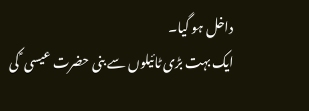داخل ہو گیا۔
ایک بہت بڑی ٹائیلوں سے بنی حضرت عیسی ؑ کی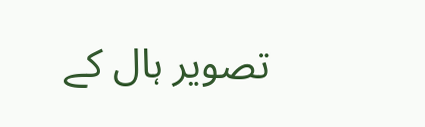تصویر ہال کے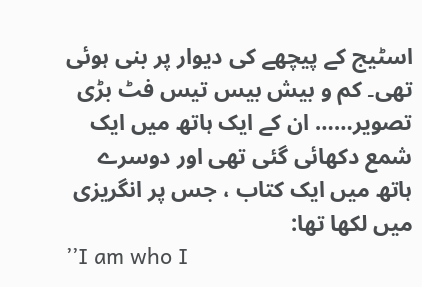اسٹیج کے پیچھے کی دیوار پر بنی ہوئی تھی۔ کم و بیش بیس تیس فٹ بڑی تصویر…… ان کے ایک ہاتھ میں ایک شمع دکھائی گئی تھی اور دوسرے ہاتھ میں ایک کتاب ، جس پر انگریزی میں لکھا تھا:
’’I am who I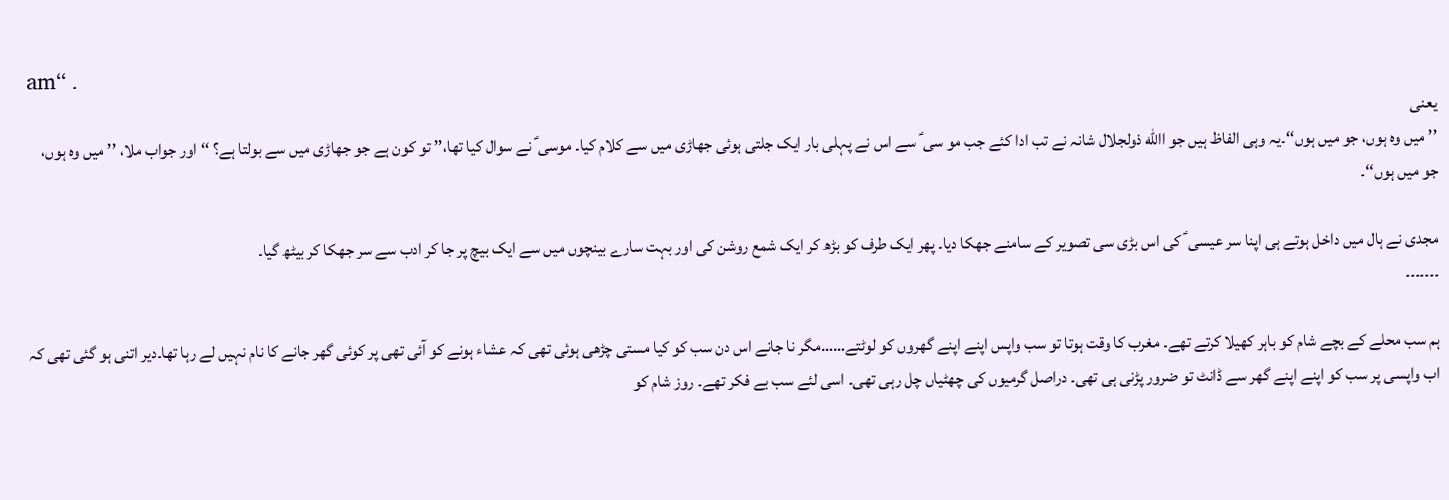am‘‘ ۔
یعنی
’’ میں وہ ہوں، جو میں ہوں‘‘۔یہ وہی الفاظ ہیں جو االله ذولجلال شانہ نے تب ادا کئے جب مو سی ؑ سے اس نے پہلی بار ایک جلتی ہوئی جھاڑی میں سے کلام کیا۔ موسی ؑ نے سوال کیا تھا،’’ تو کون ہے جو جھاڑی میں سے بولتا ہے؟ ‘‘اور جواب ملا، ’’ میں وہ ہوں، جو میں ہوں‘‘۔

مجدی نے ہال میں داخل ہوتے ہی اپنا سر عیسی ؑ کی اس بڑی سی تصویر کے سامنے جھکا دیا۔ پھر ایک طرف کو بڑھ کر ایک شمع روشن کی اور بہت سارے بینچوں میں سے ایک بیچ پر جا کر ادب سے سر جھکا کر بیٹھ گیا۔
۔۔۔۔۔۔۔

ہم سب محلے کے بچے شام کو باہر کھیلا کرتے تھے۔ مغرب کا وقت ہوتا تو سب واپس اپنے اپنے گھروں کو لوٹتے……مگر نا جانے اس دن سب کو کیا مستی چڑھی ہوئی تھی کہ عشاء ہونے کو آئی تھی پر کوئی گھر جانے کا نام نہیں لے رہا تھا۔دیر اتنی ہو گئی تھی کہ اب واپسی پر سب کو اپنے اپنے گھر سے ڈانٹ تو ضرور پڑنی ہی تھی۔ دراصل گرمیوں کی چھٹیاں چل رہی تھی۔ اسی لئے سب بے فکر تھے۔ روز شام کو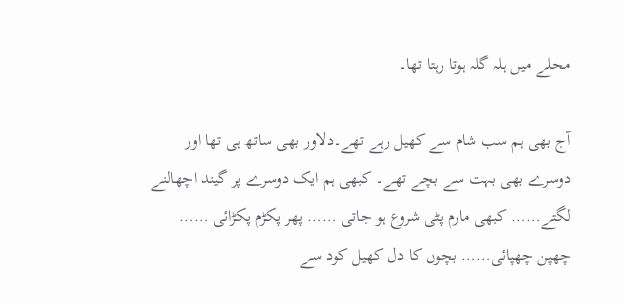محلے میں ہلہ گلہ ہوتا رہتا تھا۔

آج بھی ہم سب شام سے کھیل رہے تھے۔دلاور بھی ساتھ ہی تھا اور دوسرے بھی بہت سے بچے تھے۔ کبھی ہم ایک دوسرے پر گیند اچھالنے لگتے…… کبھی مارم پٹی شروع ہو جاتی …… پھر پکڑم پکڑائی …… چھپن چھپائی…… بچوں کا دل کھیل کود سے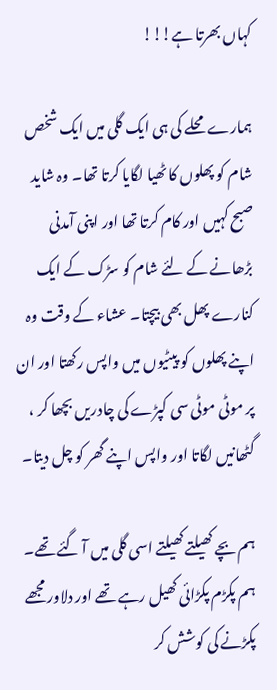کہاں بھرتا ہے!!!

ہمارے محلے کی ہی ایک گلی میں ایک شخص شام کو پھلوں کا ٹھیا لگایا کرتا تھا۔ وہ شاید صبح کہیں اور کام کرتا تھا اور اپنی آمدنی بڑھانے کے لئے شام کو سڑک کے ایک کنارے پھل بھی بیچتا۔ عشاء کے وقت وہ اپنے پھلوں کو پیٹیوں میں واپس رکھتا اور ان پر موٹی موٹی سی کپڑے کی چادریں بچھا کر ، گٹھانیں لگاتا اور واپس اپنے گھر کو چل دیتا۔

ہم بچے کھیلتے کھیلتے اسی گلی میں آ گئے تھے۔ ہم پکڑم پکڑائی کھیل رہے تھے اور دلاور مجھے پکڑنے کی کوشش کر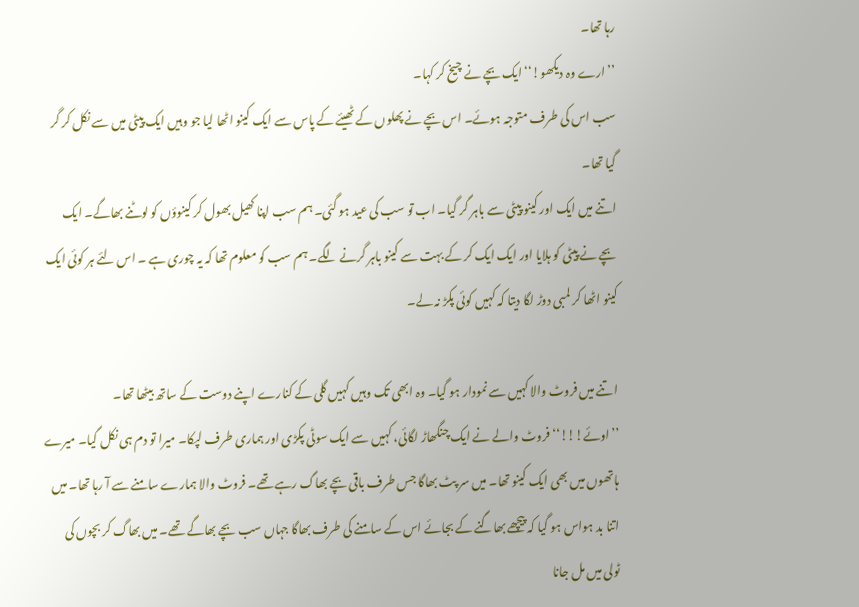رہا تھا۔
’’ارے وہ دیکھو!‘‘ ایک بچے نے چیخ کر کہا۔
سب اس کی طرف متوجہ ہوئے۔ اس بچے نے پھلوں کے ٹھیئے کے پاس سے ایک کینو اٹھا لیا جو وہیں ایک پیٹی میں سے نکل کر گر گیا تھا۔
اتنے میں ایک اور کینو پیٹی سے باہر گر گیا۔ اب تو سب کی عید ہو گئی۔ ہم سب اپنا کھیل بھول کر کینوؤں کو لوٹنے بھاگے۔ ایک بچے نے پیٹی کو ہلایا اور ایک ایک کر کے بہت سے کینو باہر گرنے لگے۔ ہم سب کو معلوم تھا کہ یہ چوری ہے ۔ اس لئے ہر کوئی ایک کینو اٹھا کر لمبی دوڑ لگا دیتا کہ کہیں کوئی پکڑ نہ لے۔

اتنے میں فروٹ والا کہیں سے نمودار ہو گیا۔ وہ ابھی تک وہیں کہیں گلی کے کنارے اپنے دوست کے ساتھ بیٹھا تھا۔
’’اوئے!!!‘‘ فروٹ والے نے ایک چنگھاڑ لگائی، کہیں سے ایک سوٹی پکڑی اور ہماری طرف لپکا۔ میرا تو دم ہی نکل گیا۔ میرے ہاتھوں میں بھی ایک کینو تھا۔ میں سر پٹ بھاگا جس طرف باقی بچے بھاگ رہے تھے۔ فروٹ والا ہمارے سامنے سے آ رہا تھا۔ میں اتنا بد ہواس ہو گیا کہ پیچھے بھاگنے کے بجائے اس کے سامنے کی طرف بھاگا جہاں سب بچے بھاگے تھے۔ میں بھاگ کر بچوں کی ٹولی میں مل جانا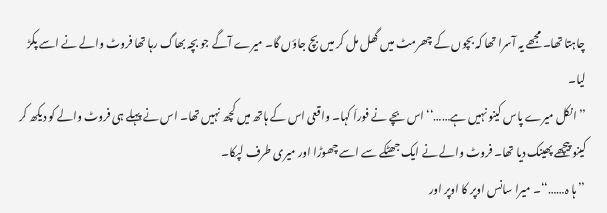چاہتا تھا۔ مجھے یہ آسرا تھا کہ بچوں کے چھرمٹ میں گھل مل کر میں بچ جاؤں گا۔ میرے آگے جو بچہ بھاگ رہا تھا فروٹ والے نے اسے پکڑ لیا۔
’’انکل میرے پاس کینو نہیں ہے……‘‘ اس بچے نے فوراَ کہا۔ واقعی اس کے ہاتھ میں کچھ نہیں تھا۔ اس نے پہلے ہی فروٹ والے کو دیکھ کر کینو پیچھے پھینک دیا تھا۔ فروٹ والے نے ایک جھٹکے سے اسے چھوڑا اور میری طرف لپکا۔
’’ہا ہ……‘‘۔ میرا سانس اوپر کا اوپر اور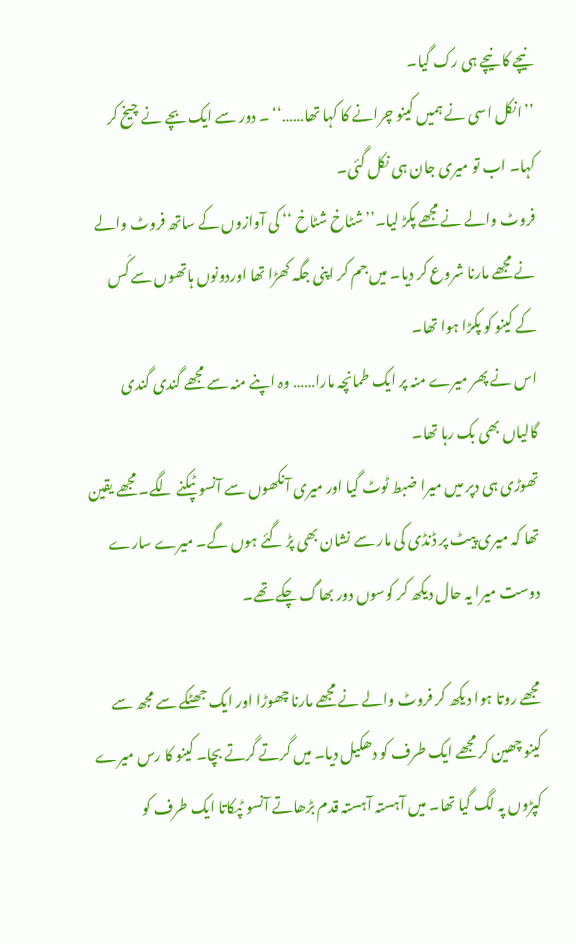نیچے کا نیچے ہی رک گیا۔
’’انکل اسی نے ہمیں کینو چرانے کا کہا تھا……‘‘ ۔ دور سے ایک بچے نے چیخ کر کہا۔ اب تو میری جان ہی نکل گئی۔
فروٹ والے نے مجھے پکڑ لیا۔’’شٹاخ شٹاخ ‘‘ کی آوازوں کے ساتھ فروٹ والے نے مجھے مارنا شروع کر دیا۔ میں جم کر اپنی جگہ کھڑا تھا اوردونوں ہاتھوں سے کَس کے کینو کو پکڑا ہوا تھا۔
اس نے پھر میرے منہ پر ایک طمانچہ مارا…… وہ اپنے منہ سے مجھے گندی گندی گالیاں بھی بک رہا تھا۔
تھوڑی ہی دپر میں میرا ضبط ٹوٹ گیا اور میری آنکھوں سے آنسو ٹپکنے لگے۔ مجھے یقین تھا کہ میری پیٹ پر ڈنڈی کی مار سے نشان بھی پڑ گئے ہوں گے۔ میرے سارے دوست میرا یہ حال دیکھ کر کوسوں دور بھاگ چکے تھے۔

مجھے روتا ہوا دیکھ کر فروٹ والے نے مجھے مارنا چھوڑا اور ایک جھٹکے سے مجھ سے کینو چھین کر مجھے ایک طرف کو دھکیل دیا۔ میں گرتے گرتے بچا۔ کینو کا رس میرے کپڑوں پہ لگ گیا تھا۔ میں آہستہ آہستہ قدم بڑھاتے آنسو ٹپکاتا ایک طرف کو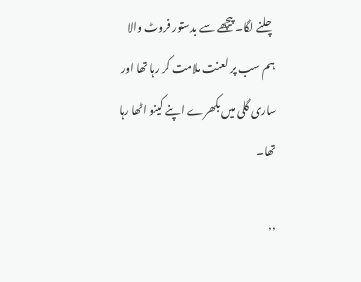چلنے لگا۔ پیچھے سے بدستور فروٹ والا ہم سب پر لعنت ملامت کر رہا تھا اور ساری گلی میں بکھرے اپنے کینو اٹھا رہا تھا۔

’’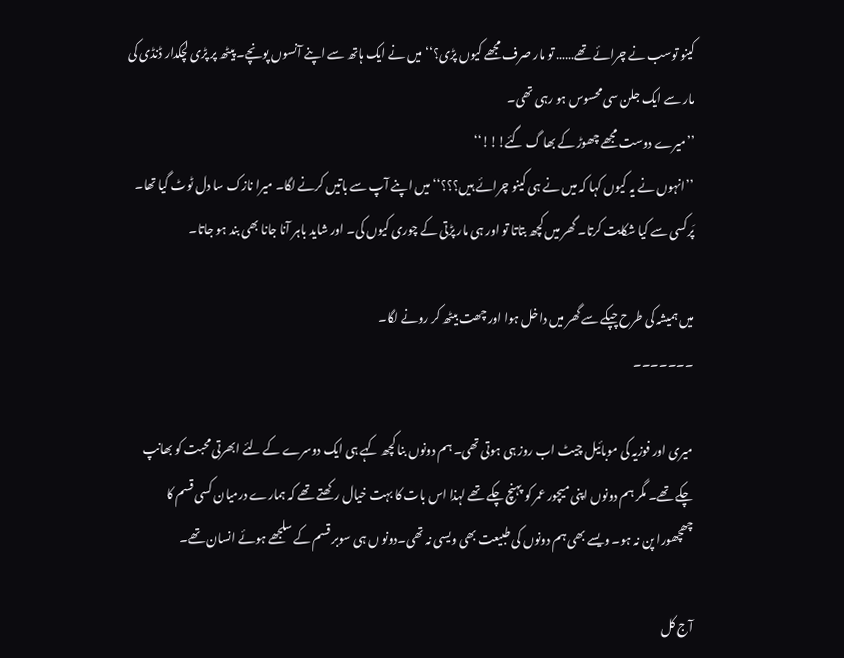کینو توسب نے چرائے تھے…… تو مار صرف مجھے کیوں پڑی؟‘‘ میں نے ایک ہاتھ سے اپنے آنسوں پونچے۔ پیٹھ پر پڑی لچکدار ڈنڈی کی مار سے ایک جلن سی محسوس ہو رہی تھی۔
’’میرے دوست مجھے چھوڑ کے بھا گ گئے!!!‘‘
’’انہوں نے یہ کیوں کہا کہ میں نے ہی کینو چرائے ہیں؟؟؟‘‘ میں اپنے آپ سے باتیں کرنے لگا۔ میرا نازک سا دل ٹوٹ گیا تھا۔
پَرکسی سے کیا شکایت کرتا۔ گھر میں کچھ بتاتا تو اور ہی مار پڑتی کے چوری کیوں کی۔ اور شاید باہر آنا جانا بھی بند ہو جاتا۔

میں ہمیشہ کی طرح چپکے سے گھر میں داخل ہوا اور چھت بیٹھ کر رونے لگا۔
۔۔۔۔۔۔۔

میری اور فوزیہ کی موبائیل چیٹ اب روز ہی ہوتی تھی۔ ہم دونوں بنا کچھ کہے ہی ایک دوسرے کے لئے ابھرتی محبت کو بھانپ چکے تھے۔ مگر ہم دونوں اپنی میچور عمر کو پہنچ چکے تھے لہذا اس بات کا بہت خیال رکھتے تھے کہ ہمارے درمیان کسی قسم کا چھچھورا پن نہ ہو۔ ویسے بھی ہم دونوں کی طبیعت بھی ویسی نہ تھی۔دونو ں ہی سوبر قسم کے سلجھے ہوئے انسان تھے۔

آج کل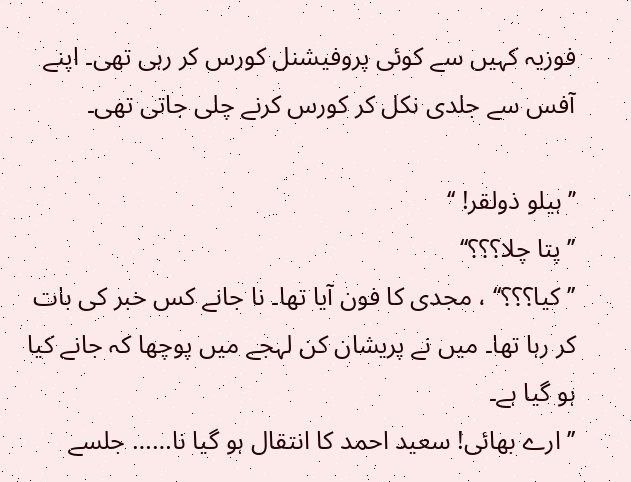فوزیہ کہیں سے کوئی پروفیشنل کورس کر رہی تھی۔ اپنے آفس سے جلدی نکل کر کورس کرنے چلی جاتی تھی۔

’’ہیلو ذولقر! ‘‘
’’ پتا چلا؟؟؟‘‘
’’کیا؟؟؟‘‘ ، مجدی کا فون آیا تھا۔ نا جانے کس خبر کی بات کر رہا تھا۔ میں نے پریشان کن لہجے میں پوچھا کہ جانے کیا ہو گیا ہے۔
’’ ارے بھائی! سعید احمد کا انتقال ہو گیا نا…… جلسے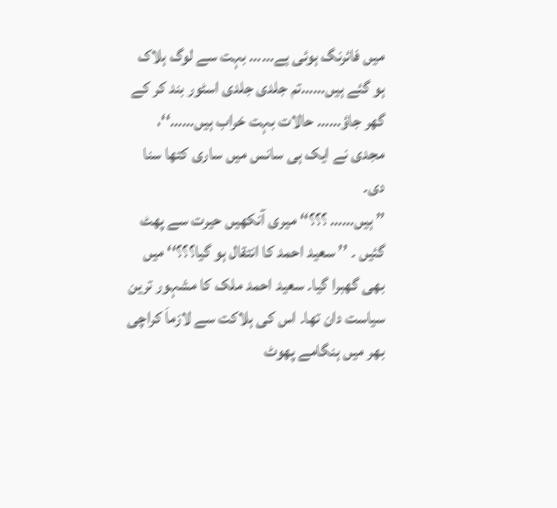میں فائرنگ ہوئی ہے…… بہت سے لوگ ہلاک ہو گئے ہیں……تم جلدی جلدی اسٹور بند کر کے گھر جاؤ…… حالات بہت خراب ہیں……‘‘، مجدی نے ایک ہی سانس میں ساری کتھا سنا دی۔
’’ ہیں…… ؟؟؟‘‘ میری آنکھیں حیرت سے پھٹ گئیں ۔ ’’ سعید احمد کا انتقال ہو گیا؟؟؟‘‘ میں بھی گھبرا گیا۔ سعید احمد ملک کا مشہور ترین سیاست دان تھا۔ اس کی ہلاکت سے لازماَ کراچی بھر میں ہنگامے پھوٹ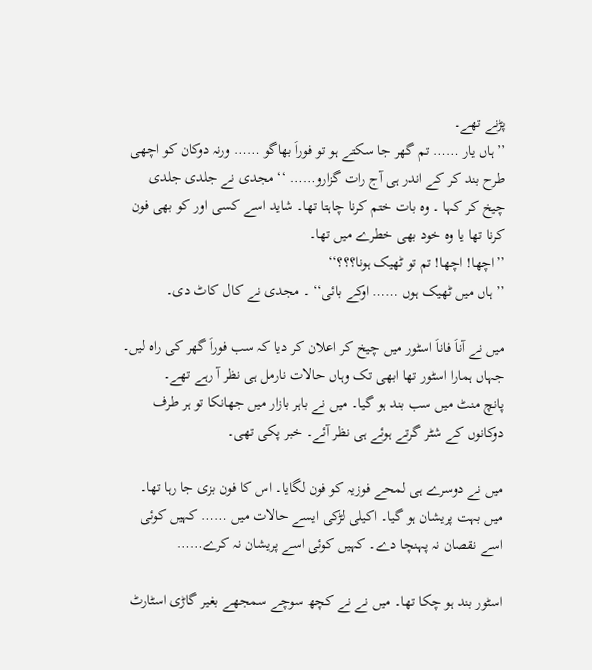پڑنے تھے۔
’’ہاں یار …… تم گھر جا سکتے ہو تو فوراَ بھاگو …… ورنہ دوکان کو اچھی طرح بند کر کے اندر ہی آج رات گزارو…… ‘‘ مجدی نے جلدی جلدی چیخ کر کہا ۔ وہ بات ختم کرنا چاہتا تھا۔ شاید اسے کسی اور کو بھی فون کرنا تھا یا وہ خود بھی خطرے میں تھا۔
’’اچھا! اچھا! تم تو ٹھیک ہونا؟؟؟‘‘
’’ ہاں میں ٹھیک ہوں …… اوکے بائی‘‘ ۔ مجدی نے کال کاٹ دی۔

میں نے آناَ فاناَ اسٹور میں چیخ کر اعلان کر دیا کہ سب فوراَ گھر کی راہ لیں۔ جہاں ہمارا اسٹور تھا ابھی تک وہاں حالات نارمل ہی نظر آ رہے تھے۔
پانچ منٹ میں سب بند ہو گیا۔ میں نے باہر بازار میں جھانکا تو ہر طرف دوکانوں کے شٹر گرتے ہوئے ہی نظر آئے۔ خبر پکی تھی۔

میں نے دوسرے ہی لمحے فوزیہ کو فون لگایا۔ اس کا فون بزی جا رہا تھا۔
میں بہت پریشان ہو گیا۔ اکیلی لڑکی ایسے حالات میں …… کہیں کوئی اسے نقصان نہ پہنچا دے۔ کہیں کوئی اسے پریشان نہ کرے……

اسٹور بند ہو چکا تھا۔ میں نے نے کچھ سوچے سمجھے بغیر گاڑی اسٹارٹ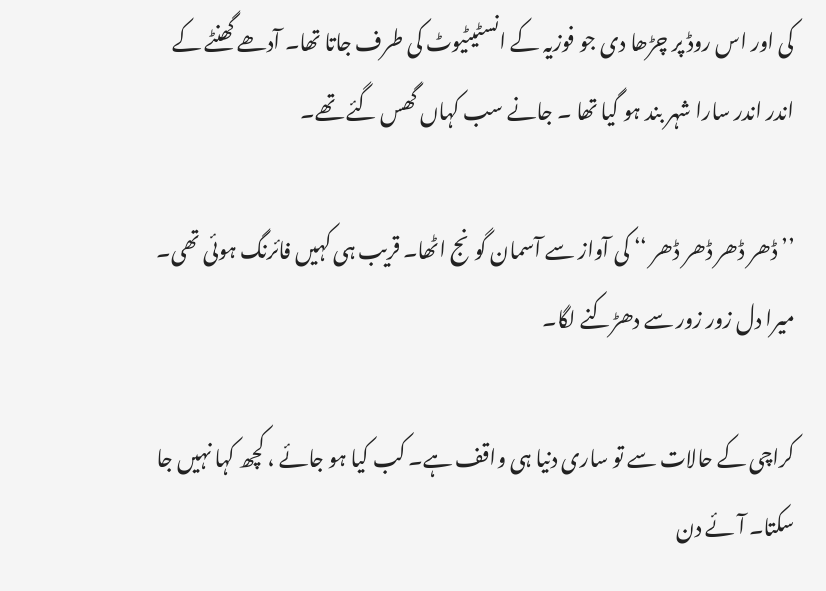کی اور اس روڈ پر چڑھا دی جو فوزیہ کے انسٹیٹیوٹ کی طرف جاتا تھا۔ آدھے گھنٹے کے اندر اندر سارا شہر بند ہو گیا تھا ۔ جانے سب کہاں گھس گئے تھے۔

’’ڈھر ڈھر ڈھر ڈھر ‘‘ کی آواز سے آسمان گونج اٹھا۔ قریب ہی کہیں فائرنگ ہوئی تھی۔ میرا دل زور زور سے دھڑکنے لگا۔

کراچی کے حالات سے تو ساری دنیا ہی واقف ہے۔ کب کیا ہو جائے ، کچھ کہا نہیں جا سکتا۔ آئے دن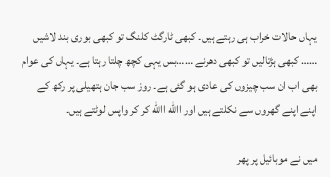یہاں حالات خراب ہی رہتے ہیں۔ کبھی ٹارگٹ کلنگ تو کبھی بوری بند لاشیں …… کبھی ہڑتالیں تو کبھی دھرنے ……بس یہی کچھ چلتا رہتا ہے۔ یہاں کی عوام بھی اب ان سب چیزوں کی عادی ہو گئی ہے۔ روز سب جان ہتھیلی پر رکھ کے اپنے اپنے گھروں سے نکلتے ہیں اور االله االله کر کر واپس لوٹتے ہیں۔

میں نے موبائیل پر پھر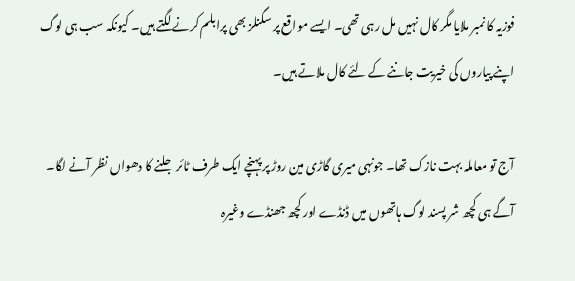فوزیہ کا نمبر ملایا مگر کال نہیں مل رہی تھی۔ ایسے مواقع پر سگنلز بھی پرابلم کرنے لگتے ہیں۔ کیونکہ سب ہی لوگ اپنے پیاروں کی خیریت جاننے کے لئے کال ملاتے ہیں۔

آج تو معاملہ بہت نازک تھا۔ جونہی میری گاڑی مین روڑ پر پہنچے ایک طرف ٹائر جلنے کا دھواں نظر آنے لگا۔ آگے ہی کچھ شر پسند لوگ ہاتھوں میں ڈنڈے اور کچھ جھنڈے وغیرہ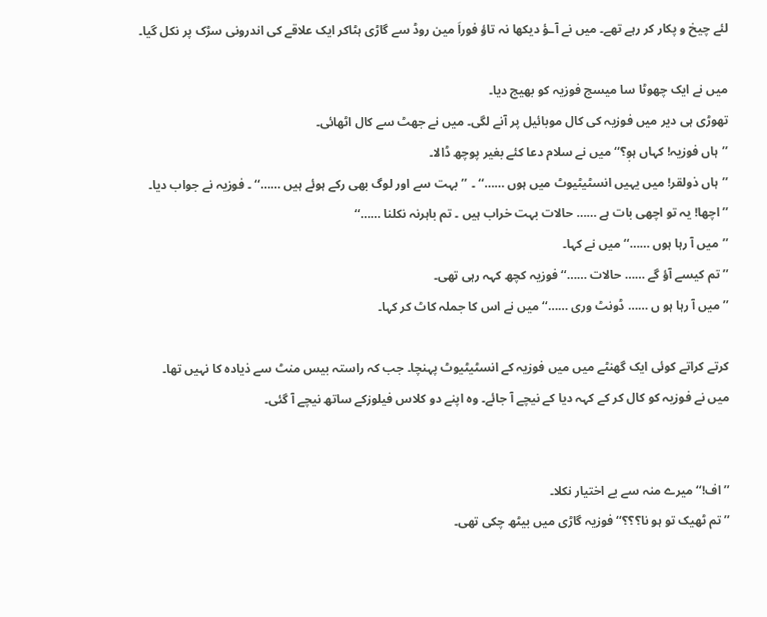لئے چیخ و پکار کر رہے تھے۔ میں نے آـؤ دیکھا نہ تاؤ فوراَ مین روڈ سے گاڑی ہٹاکر ایک علاقے کی اندرونی سڑک پر نکل گیا۔

میں نے ایک چھوٹا سا میسج فوزیہ کو بھیج دیا۔
تھوڑی ہی دیر میں فوزیہ کی کال موبائیل پر آنے لگی۔ میں نے جھٹ سے کال اٹھائی۔
’’ہاں فوزیہ! کہاں ہوٖ؟‘‘ میں نے سلام دعا کئے بغیر پوچھ ڈالا۔
’’ہاں ذولقر! میں یہیں انسٹیٹیوٹ میں ہوں ……‘‘ ۔ ’’بہت سے اور لوگ بھی رکے ہوئے ہیں ……‘‘ ۔ فوزیہ نے جواب دیا۔
’’اچھا! یہ تو اچھی بات ہے …… حالات بہت خراب ہیں ۔ تم باہرنہ نکلنا ……‘‘
’’میں آ رہا ہوں ……‘‘ میں نے کہا۔
’’تم کیسے آؤ گے …… حالات ……‘‘ فوزیہ کچھ کہہ رہی تھی۔
’’ میں آ رہا ہو ں …… ڈونٹ وری ……‘‘ میں نے اس کا جملہ کاٹ کر کہا۔

کرتے کراتے کوئی ایک گھنٹے میں میں فوزیہ کے انسٹیٹیوٹ پہنچا۔ جب کہ راستہ بیس منٹ سے ذیادہ کا نہیں تھا۔
میں نے فوزیہ کو کال کر کے کہہ دیا کے نیچے آ جائے۔ وہ اپنے دو کلاس فیلوزکے ساتھ نیچے آ گئی۔


’’اف!‘‘ میرے منہ سے بے اختیار نکلا۔
’’تم ٹھیک تو ہو نا؟؟؟‘‘ فوزیہ گاڑی میں بیٹھ چکی تھی۔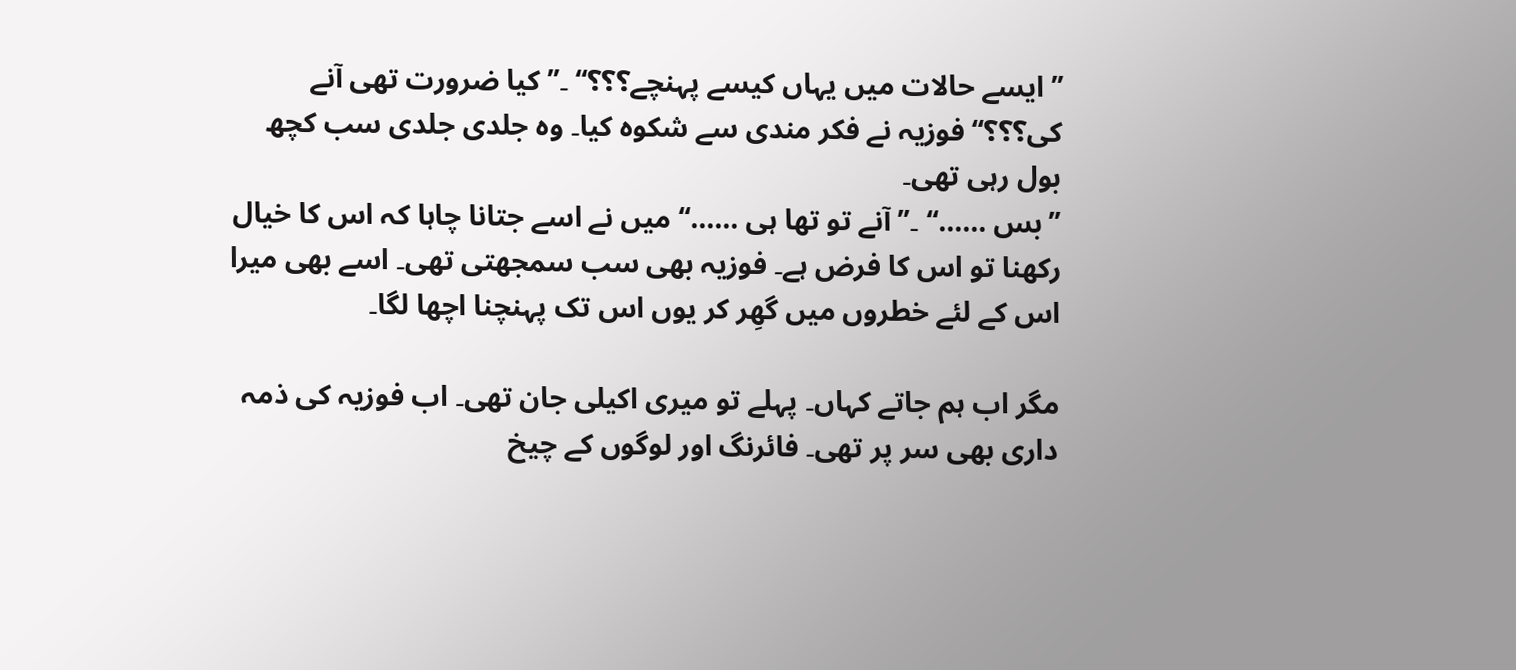’’ ایسے حالات میں یہاں کیسے پہنچے؟؟؟‘‘ ۔’’ کیا ضرورت تھی آنے کی؟؟؟‘‘ فوزیہ نے فکر مندی سے شکوہ کیا۔ وہ جلدی جلدی سب کچھ بول رہی تھی۔
’’بس ……‘‘ ۔’’ آنے تو تھا ہی ……‘‘ میں نے اسے جتانا چاہا کہ اس کا خیال رکھنا تو اس کا فرض ہے۔ فوزیہ بھی سب سمجھتی تھی۔ اسے بھی میرا اس کے لئے خطروں میں گھِر کر یوں اس تک پہنچنا اچھا لگا۔

مگر اب ہم جاتے کہاں۔ پہلے تو میری اکیلی جان تھی۔ اب فوزیہ کی ذمہ داری بھی سر پر تھی۔ فائرنگ اور لوگوں کے چیخ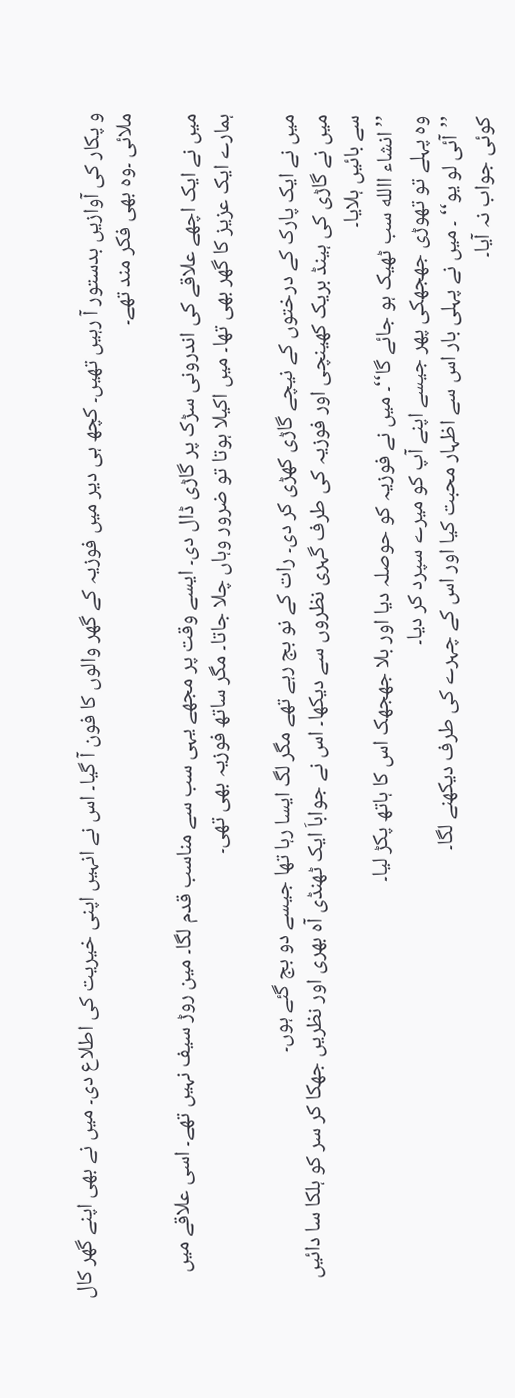و پکار کی آوازیں بدستور آ رہیں تھیں۔ کچھ ہی دیر میں فوزیہ کے گھر والوں کا فون آ گیا۔ اس نے انہیں اپنی خیریت کی اطلاع دی۔ میں نے بھی اپنے گھر کال ملائی ۔وہ بھی فکر مند تھے۔

میں نے ایک اچھے علاقے کی اندرونی سڑک پر گاڑی ڈال دی۔ ایسے وقت پر مجھے یہی سب سے مناسب قدم لگا۔ مین روڑ سیف نہیں تھے۔ اسی علاقے میں ہمارے ایک عزیز کا گھر بھی تھا۔ میں اکیلا ہوتا تو ضرور وہاں چلا جاتا۔ مگر ساتھ فوزیہ بھی تھی۔

میں نے ایک پارک کے درختوں کے نیچے گاڑی کھڑی کر دی۔ رات کے نو بج رہے تھے مگر لگ ایسا رہا تھا جیسے دو بج گئے ہوں۔
میں نے گاڑی کی ہینڈ بریک کھینچی اور فوزیہ کی طرف گہری نظروں سے دیکھا۔ اس نے جواباَ ایک ٹھنڈی آہ بھری اور نظریں جھکا کر سر کو ہلکا سا دائیں سے بائیں ہلایا۔
’’انشاء االله سب ٹھیک ہو جائے گا‘‘۔ میں نے فوزیہ کو حوصلہ دیا اور بلا جھجھک اس کا ہاتھ پکڑ لیا۔
وہ پہلے تو تھوڑی جھجھکی پھر جیسے اپنے آپ کو میرے سپرد کر دیا۔
’’آئی لو یو‘‘ ۔ میں نے پہلی بار اس سے اظہار محبت کیا اور اس کے چہرے کی طرف دیکھنے لگا۔
کوئی جواب نہ آیا۔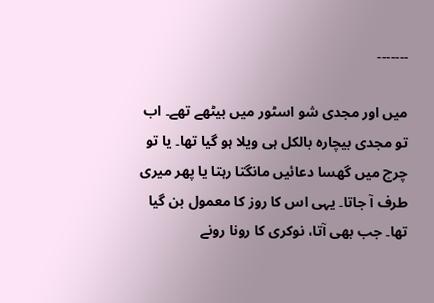۔۔۔۔۔۔۔

میں اور مجدی شو اسٹور میں بیٹھے تھے۔ اب تو مجدی بیچارہ بالکل ہی ویلا ہو گیا تھا۔ یا تو چرچ میں گھسا دعائیں مانگتا رہتا یا پھر میری طرف آ جاتا۔ یہی اس کا روز کا معمول بن گیا تھا۔ جب بھی آتا، نوکری کا رونا رونے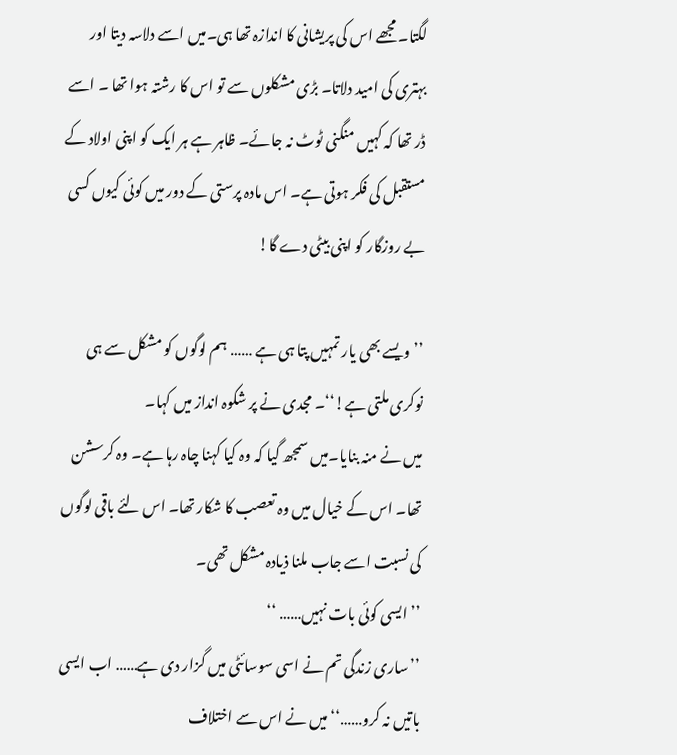لگتا۔ مجھے اس کی پریشانی کا اندازہ تھا ہی۔میں اسے دلاسہ دیتا اور بہتری کی امید دلاتا۔ بڑی مشکلوں سے تو اس کا رشتہ ہوا تھا ۔ اسے ڈر تھا کہ کہیں منگنی ٹوٹ نہ جائے۔ ظاہر ہے ہر ایک کو اپنی اولاد کے مستقبل کی فکر ہوتی ہے۔ اس مادہ پرستی کے دور میں کوئی کیوں کسی بے روزگار کو اپنی بیٹی دے گا!

’’ویسے بھی یار تمہیں پتا ہی ہے …… ہم لوگوں کو مشکل سے ہی نوکری ملتی ہے!‘‘۔ مجدی نے پر شکوہ انداز میں کہا۔
میں نے منہ بنایا۔میں سمجھ گیا کہ وہ کیا کہنا چاہ رہا ہے۔ وہ کرسشن تھا۔ اس کے خیال میں وہ تعصب کا شکار تھا۔ اس لئے باقی لوگوں کی نسبت اسے جاب ملنا ذیادہ مشکل تھی۔
’’ ایسی کوئی بات نہیں…… ‘‘
’’ساری زندگی تم نے اسی سوسائٹی میں گزار دی ہے…… اب ایسی باتیں نہ کرو……‘‘ میں نے اس سے اختلاف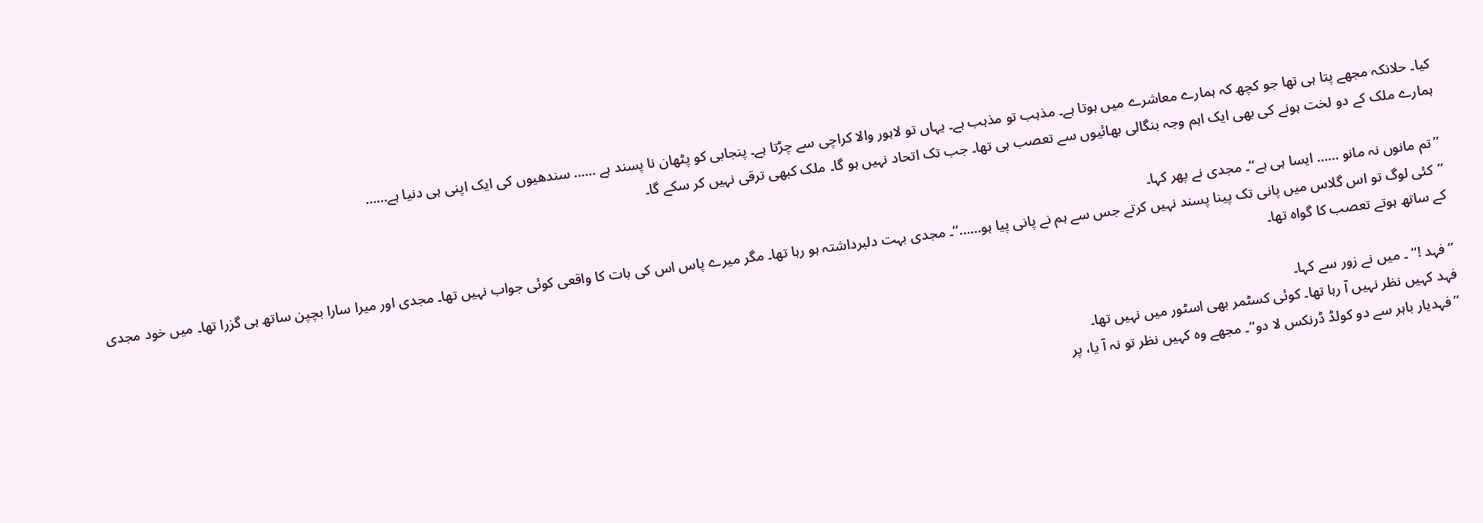کیا۔ حلانکہ مجھے پتا ہی تھا جو کچھ کہ ہمارے معاشرے میں ہوتا ہے۔ مذہب تو مذہب ہے۔ یہاں تو لاہور والا کراچی سے چڑتا ہے۔ پنجابی کو پٹھان نا پسند ہے …… سندھیوں کی ایک اپنی ہی دنیا ہے……
ہمارے ملک کے دو لخت ہونے کی بھی ایک اہم وجہ بنگالی بھائیوں سے تعصب ہی تھا۔ جب تک اتحاد نہیں ہو گا۔ ملک کبھی ترقی نہیں کر سکے گا۔

’’تم مانوں نہ مانو …… ایسا ہی ہے‘‘۔ مجدی نے پھر کہا۔
’’کئی لوگ تو اس گلاس میں پانی تک پینا پسند نہیں کرتے جس سے ہم نے پانی پیا ہو……‘‘۔ مجدی بہت دلبرداشتہ ہو رہا تھا۔ مگر میرے پاس اس کی بات کا واقعی کوئی جواب نہیں تھا۔ مجدی اور میرا سارا بچپن ساتھ ہی گزرا تھا۔ میں خود مجدی کے ساتھ ہوتے تعصب کا گواہ تھا۔

’’فہد !‘‘ ۔ میں نے زور سے کہا۔
فہد کہیں نظر نہیں آ رہا تھا۔ کوئی کسٹمر بھی اسٹور میں نہیں تھا۔
’’فہدیار باہر سے دو کولڈ ڈرنکس لا دو‘‘۔ مجھے وہ کہیں نظر تو نہ آ یا، پر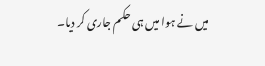میں نے ہوا میں ہی حکم جاری کر دیا۔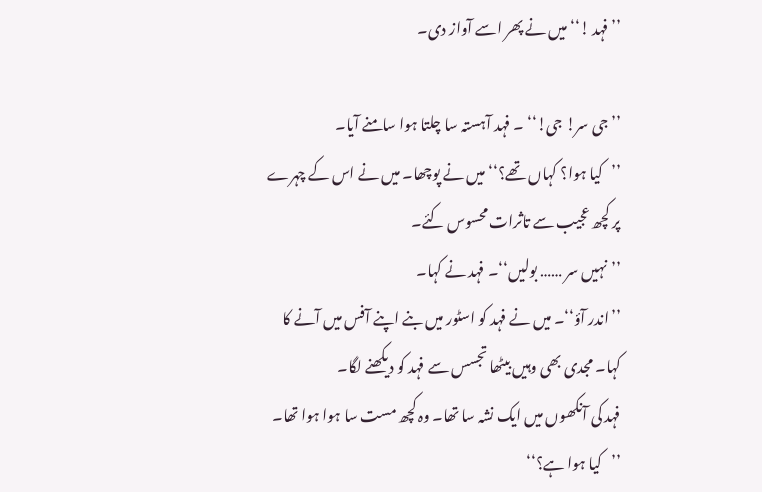’’فہد !‘‘ میں نے پھر اسے آواز دی۔

’’جی سر! جی!‘‘ ۔ فہد آہستہ سا چلتا ہوا سامنے آیا۔
’’کیا ہوا؟ کہاں تھے؟‘‘ میں نے پوچھا۔ میں نے اس کے چہرے پر کچھ عجیب سے تاثرات محسوس کئے۔
’’نہیں سر …… بولیں‘‘۔ فہد نے کہا۔
’’اندر آؤ‘‘۔ میں نے فہد کو اسٹور میں بنے اپنے آفس میں آنے کا کہا۔ مجدی بھی وہیں بیٹھا تجسس سے فہد کو دیکھنے لگا۔
فہد کی آنکھوں میں ایک نشہ سا تھا۔ وہ کچھ مست سا ہوا ہوا تھا۔
’’کیا ہوا ہے؟‘‘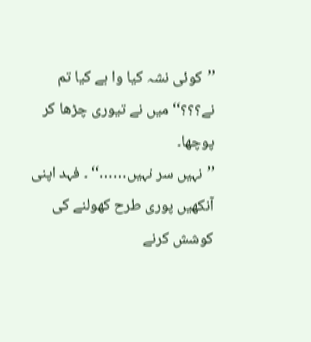’’کوئی نشہ کیا وا ہے کیا تم نے؟؟؟‘‘ میں نے تیوری چڑھا کر پوچھا۔
’’نہیں سر نہیں……‘‘ ۔ فہد اپنی آنکھیں پوری طرح کھولنے کی کوشش کرنے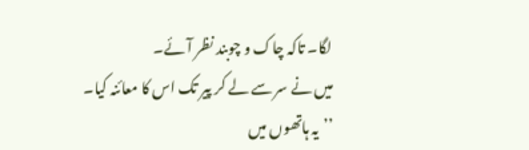لگا۔ تاکہ چاک و چوبند نظر آئے۔
میں نے سر سے لے کر پیر تک اس کا معائنہ کیا۔
’’یہ ہاتھوں میں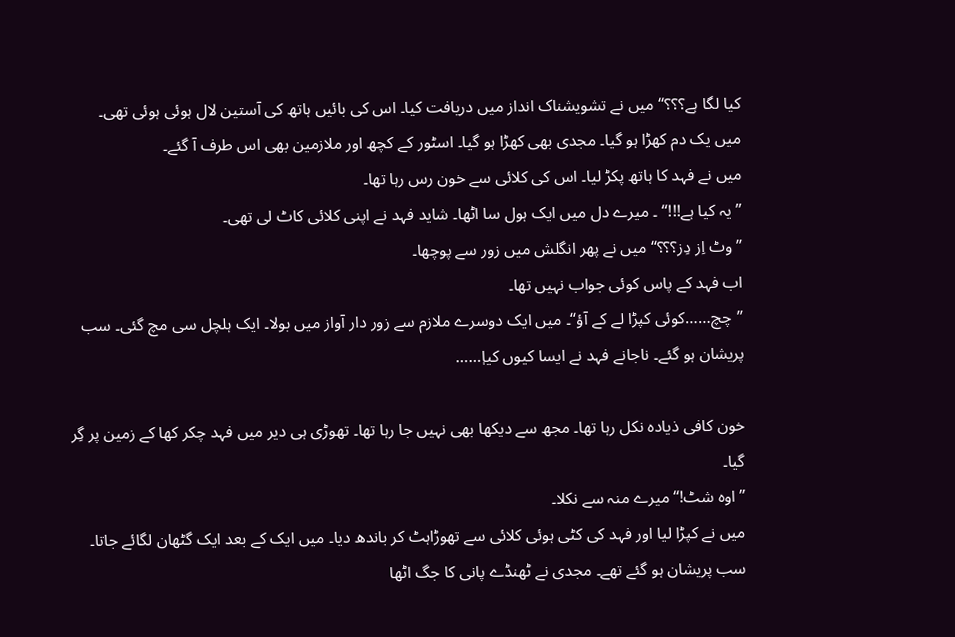کیا لگا ہے؟؟؟‘‘ میں نے تشویشناک انداز میں دریافت کیا۔ اس کی بائیں ہاتھ کی آستین لال ہوئی ہوئی تھی۔
میں یک دم کھڑا ہو گیا۔ مجدی بھی کھڑا ہو گیا۔ اسٹور کے کچھ اور ملازمین بھی اس طرف آ گئے۔
میں نے فہد کا ہاتھ پکڑ لیا۔ اس کی کلائی سے خون رس رہا تھا۔
’’یہ کیا ہے!!!‘‘ ۔ میرے دل میں ایک ہول سا اٹھا۔ شاید فہد نے اپنی کلائی کاٹ لی تھی۔
’’وٹ اِز دِز؟؟؟‘‘ میں نے پھر انگلش میں زور سے پوچھا۔
اب فہد کے پاس کوئی جواب نہیں تھا۔
’’چچ……کوئی کپڑا لے کے آؤ‘‘۔ میں ایک دوسرے ملازم سے زور دار آواز میں بولا۔ ایک ہلچل سی مچ گئی۔ سب پریشان ہو گئے۔ ناجانے فہد نے ایسا کیوں کیاٖ……

خون کافی ذیادہ نکل رہا تھا۔ مجھ سے دیکھا بھی نہیں جا رہا تھا۔ تھوڑی ہی دیر میں فہد چکر کھا کے زمین پر گِر گیا۔
’’اوہ شٹ!‘‘ میرے منہ سے نکلا۔
میں نے کپڑا لیا اور فہد کی کٹی ہوئی کلائی سے تھوڑاہٹ کر باندھ دیا۔ میں ایک کے بعد ایک گٹھان لگائے جاتا۔ سب پریشان ہو گئے تھے۔ مجدی نے ٹھنڈے پانی کا جگ اٹھا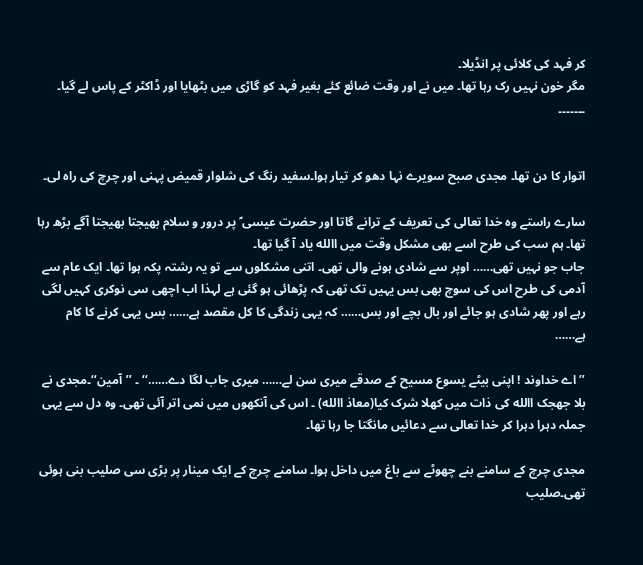کر فہد کی کلائی پر انڈیلا۔
مگر خون نہیں رک رہا تھا۔ میں نے اور وقت ضائع کئے بغیر فہد کو گاڑی میں بٹھایا اور ڈاکٹر کے پاس لے گیا۔
۔۔۔۔۔۔۔


اتوار کا دن تھا۔ مجدی صبح سویرے نہا دھو کر تیار ہوا۔سفید رنگ کی شلوار قمیض پہنی اور چرچ کی راہ لی۔

سارے راستے وہ خدا تعالی کی تعریف کے ترانے گاتا اور حضرت عیسی ؑ پر درور و سلام بھیجتا بھیجتا آگے بڑھ رہا تھا۔ ہم سب کی طرح اسے بھی مشکل وقت میں االله یاد آ گیا تھا۔
جاب جو نہیں تھی…… اوپر سے شادی ہونے والی تھی۔ اتنی مشکلوں سے تو یہ رشتہ پکہ ہوا تھا۔ ایک عام سے آدمی کی طرح اس کی سوچ بھی بس یہیں تک تھی کہ پڑھائی ہو گئی ہے لہذا اب اچھی سی نوکری کہیں لگی رہے اور پھر شادی ہو جائے اور بال بچے اور بس…… کہ یہی زندگی کا کل مقصد ہے…… بس یہی کرنے کا کام ہے……

’’اے خداوند ! اپنی بیٹے یسوع مسیح کے صدقے میری سن لے…… میری جاب لگا دے……‘‘ ۔ ’’آمین‘‘۔مجدی نے بلا جھجک االله کی ذات میں کھلا شرک کیا(معاذ االله) ۔ اس کی آنکھوں میں نمی اتر آئی تھی۔ وہ دل سے یہی جملہ دہرا دہرا کر خدا تعالی سے دعائیں مانگتا جا رہا تھا۔

مجدی چرچ کے سامنے بنے چھوٹے سے باغ میں داخل ہوا۔ سامنے چرچ کے ایک مینار پر بڑی سی صلیب بنی ہوئی تھی۔صلیب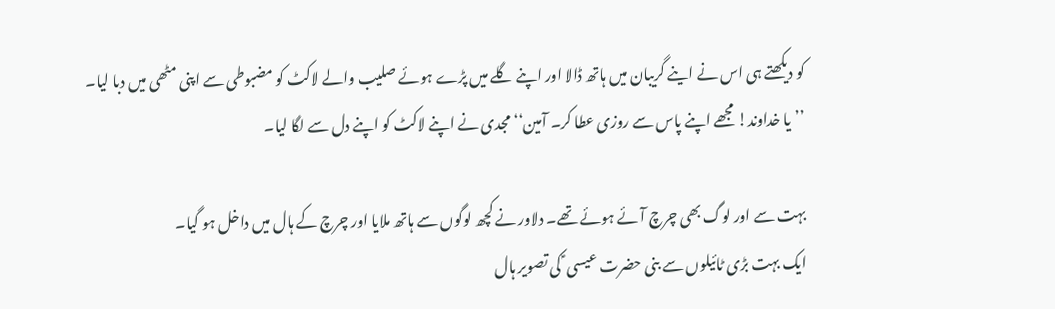کو دیکھتے ہی اس نے اینے گریبان میں ہاتھ ڈالا اور اپنے گلے میں پڑے ہوئے صلیب والے لاکٹ کو مضبوطی سے اپنی مٹھی میں دبا لیا۔
’’یا خداوند! مجھے اپنے پاس سے روزی عطا کر۔ آمین‘‘ مجدی نے اپنے لاکٹ کو اپنے دل سے لگا لیا۔

بہت سے اور لوگ بھی چرچ آئے ہوئے تھے۔ دلاور نے کچھ لوگوں سے ہاتھ ملایا اور چرچ کے ہال میں داخل ہو گیا۔
ایک بہت بڑی ٹائیلوں سے بنی حضرت عیسی ؑ کی تصویر ہال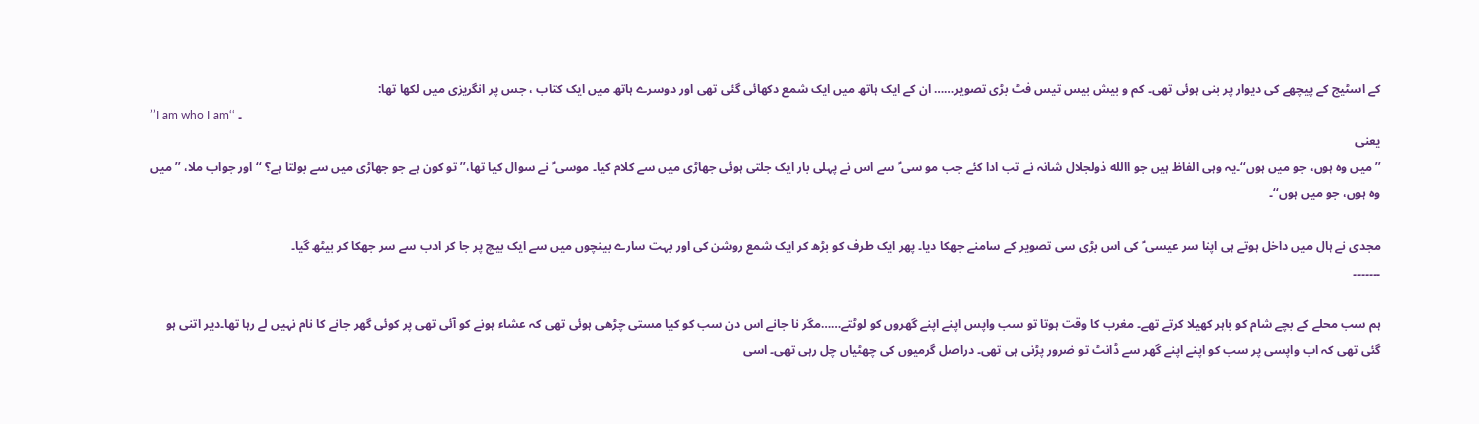کے اسٹیج کے پیچھے کی دیوار پر بنی ہوئی تھی۔ کم و بیش بیس تیس فٹ بڑی تصویر…… ان کے ایک ہاتھ میں ایک شمع دکھائی گئی تھی اور دوسرے ہاتھ میں ایک کتاب ، جس پر انگریزی میں لکھا تھا:
’’I am who I am‘‘ ۔
یعنی
’’ میں وہ ہوں، جو میں ہوں‘‘۔یہ وہی الفاظ ہیں جو االله ذولجلال شانہ نے تب ادا کئے جب مو سی ؑ سے اس نے پہلی بار ایک جلتی ہوئی جھاڑی میں سے کلام کیا۔ موسی ؑ نے سوال کیا تھا،’’ تو کون ہے جو جھاڑی میں سے بولتا ہے؟ ‘‘اور جواب ملا، ’’ میں وہ ہوں، جو میں ہوں‘‘۔

مجدی نے ہال میں داخل ہوتے ہی اپنا سر عیسی ؑ کی اس بڑی سی تصویر کے سامنے جھکا دیا۔ پھر ایک طرف کو بڑھ کر ایک شمع روشن کی اور بہت سارے بینچوں میں سے ایک بیچ پر جا کر ادب سے سر جھکا کر بیٹھ گیا۔
۔۔۔۔۔۔۔

ہم سب محلے کے بچے شام کو باہر کھیلا کرتے تھے۔ مغرب کا وقت ہوتا تو سب واپس اپنے اپنے گھروں کو لوٹتے……مگر نا جانے اس دن سب کو کیا مستی چڑھی ہوئی تھی کہ عشاء ہونے کو آئی تھی پر کوئی گھر جانے کا نام نہیں لے رہا تھا۔دیر اتنی ہو گئی تھی کہ اب واپسی پر سب کو اپنے اپنے گھر سے ڈانٹ تو ضرور پڑنی ہی تھی۔ دراصل گرمیوں کی چھٹیاں چل رہی تھی۔ اسی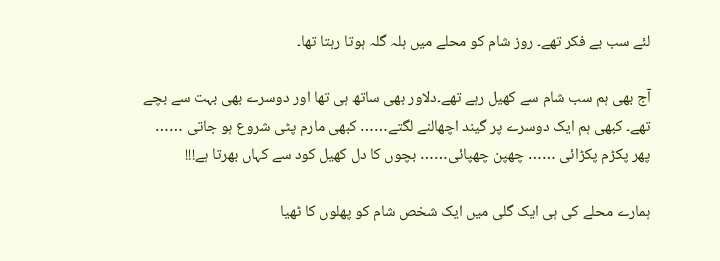لئے سب بے فکر تھے۔ روز شام کو محلے میں ہلہ گلہ ہوتا رہتا تھا۔

آج بھی ہم سب شام سے کھیل رہے تھے۔دلاور بھی ساتھ ہی تھا اور دوسرے بھی بہت سے بچے تھے۔ کبھی ہم ایک دوسرے پر گیند اچھالنے لگتے…… کبھی مارم پٹی شروع ہو جاتی …… پھر پکڑم پکڑائی …… چھپن چھپائی…… بچوں کا دل کھیل کود سے کہاں بھرتا ہے!!!

ہمارے محلے کی ہی ایک گلی میں ایک شخص شام کو پھلوں کا ٹھیا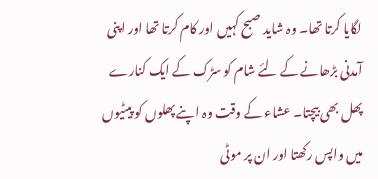لگایا کرتا تھا۔ وہ شاید صبح کہیں اور کام کرتا تھا اور اپنی آمدنی بڑھانے کے لئے شام کو سڑک کے ایک کنارے پھل بھی بیچتا۔ عشاء کے وقت وہ اپنے پھلوں کو پیٹیوں میں واپس رکھتا اور ان پر موٹی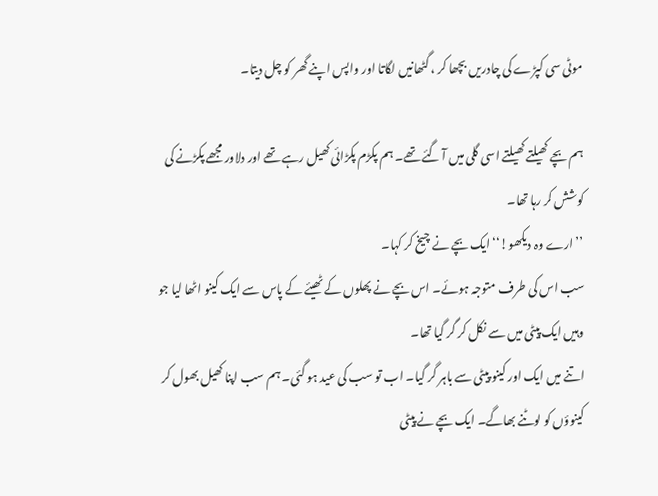موٹی سی کپڑے کی چادریں بچھا کر ، گٹھانیں لگاتا اور واپس اپنے گھر کو چل دیتا۔

ہم بچے کھیلتے کھیلتے اسی گلی میں آ گئے تھے۔ ہم پکڑم پکڑائی کھیل رہے تھے اور دلاور مجھے پکڑنے کی کوشش کر رہا تھا۔
’’ارے وہ دیکھو!‘‘ ایک بچے نے چیخ کر کہا۔
سب اس کی طرف متوجہ ہوئے۔ اس بچے نے پھلوں کے ٹھیئے کے پاس سے ایک کینو اٹھا لیا جو وہیں ایک پیٹی میں سے نکل کر گر گیا تھا۔
اتنے میں ایک اور کینو پیٹی سے باہر گر گیا۔ اب تو سب کی عید ہو گئی۔ ہم سب اپنا کھیل بھول کر کینوؤں کو لوٹنے بھاگے۔ ایک بچے نے پیٹی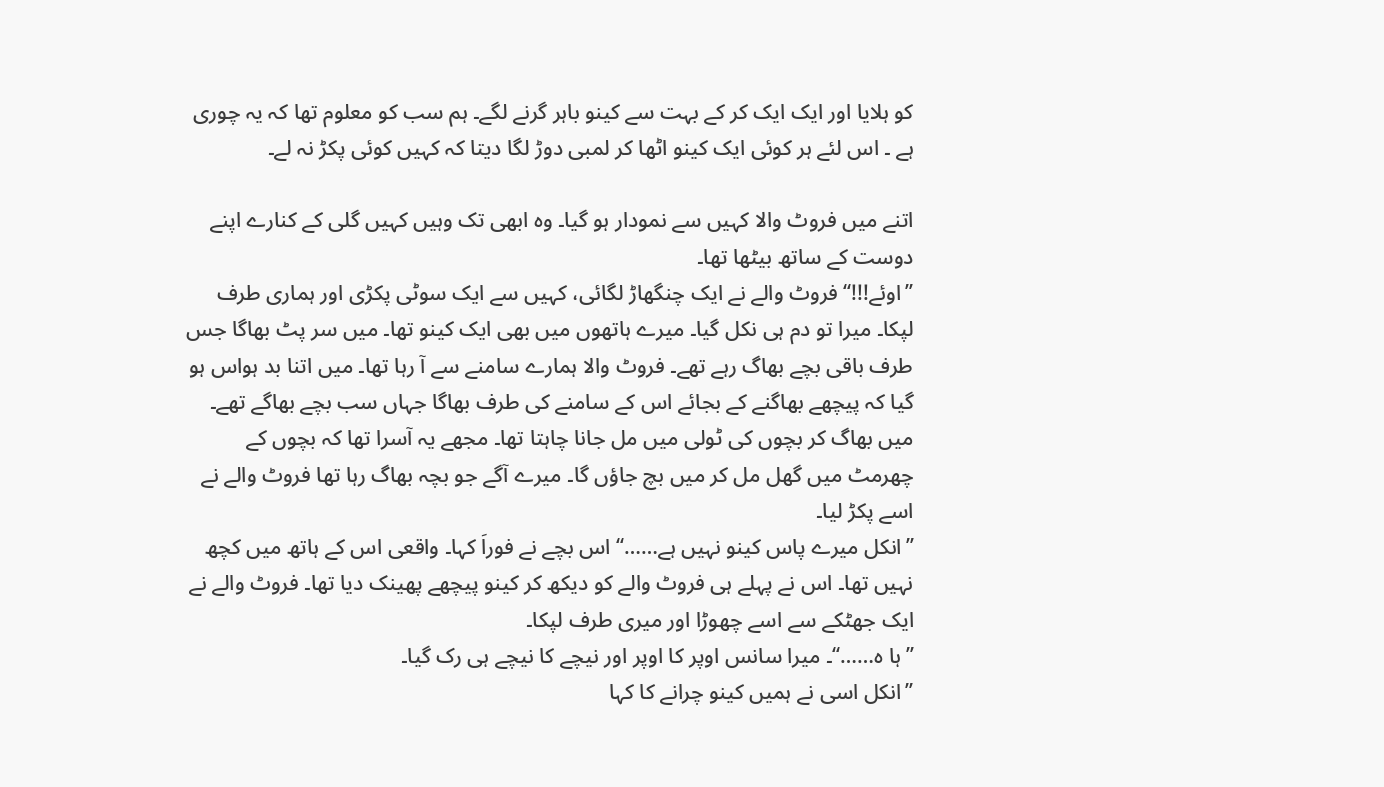کو ہلایا اور ایک ایک کر کے بہت سے کینو باہر گرنے لگے۔ ہم سب کو معلوم تھا کہ یہ چوری ہے ۔ اس لئے ہر کوئی ایک کینو اٹھا کر لمبی دوڑ لگا دیتا کہ کہیں کوئی پکڑ نہ لے۔

اتنے میں فروٹ والا کہیں سے نمودار ہو گیا۔ وہ ابھی تک وہیں کہیں گلی کے کنارے اپنے دوست کے ساتھ بیٹھا تھا۔
’’اوئے!!!‘‘ فروٹ والے نے ایک چنگھاڑ لگائی، کہیں سے ایک سوٹی پکڑی اور ہماری طرف لپکا۔ میرا تو دم ہی نکل گیا۔ میرے ہاتھوں میں بھی ایک کینو تھا۔ میں سر پٹ بھاگا جس طرف باقی بچے بھاگ رہے تھے۔ فروٹ والا ہمارے سامنے سے آ رہا تھا۔ میں اتنا بد ہواس ہو گیا کہ پیچھے بھاگنے کے بجائے اس کے سامنے کی طرف بھاگا جہاں سب بچے بھاگے تھے۔ میں بھاگ کر بچوں کی ٹولی میں مل جانا چاہتا تھا۔ مجھے یہ آسرا تھا کہ بچوں کے چھرمٹ میں گھل مل کر میں بچ جاؤں گا۔ میرے آگے جو بچہ بھاگ رہا تھا فروٹ والے نے اسے پکڑ لیا۔
’’انکل میرے پاس کینو نہیں ہے……‘‘ اس بچے نے فوراَ کہا۔ واقعی اس کے ہاتھ میں کچھ نہیں تھا۔ اس نے پہلے ہی فروٹ والے کو دیکھ کر کینو پیچھے پھینک دیا تھا۔ فروٹ والے نے ایک جھٹکے سے اسے چھوڑا اور میری طرف لپکا۔
’’ہا ہ……‘‘۔ میرا سانس اوپر کا اوپر اور نیچے کا نیچے ہی رک گیا۔
’’انکل اسی نے ہمیں کینو چرانے کا کہا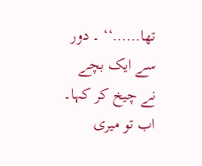تھا……‘‘ ۔ دور سے ایک بچے نے چیخ کر کہا۔ اب تو میری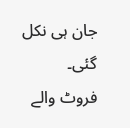جان ہی نکل گئی۔
فروٹ والے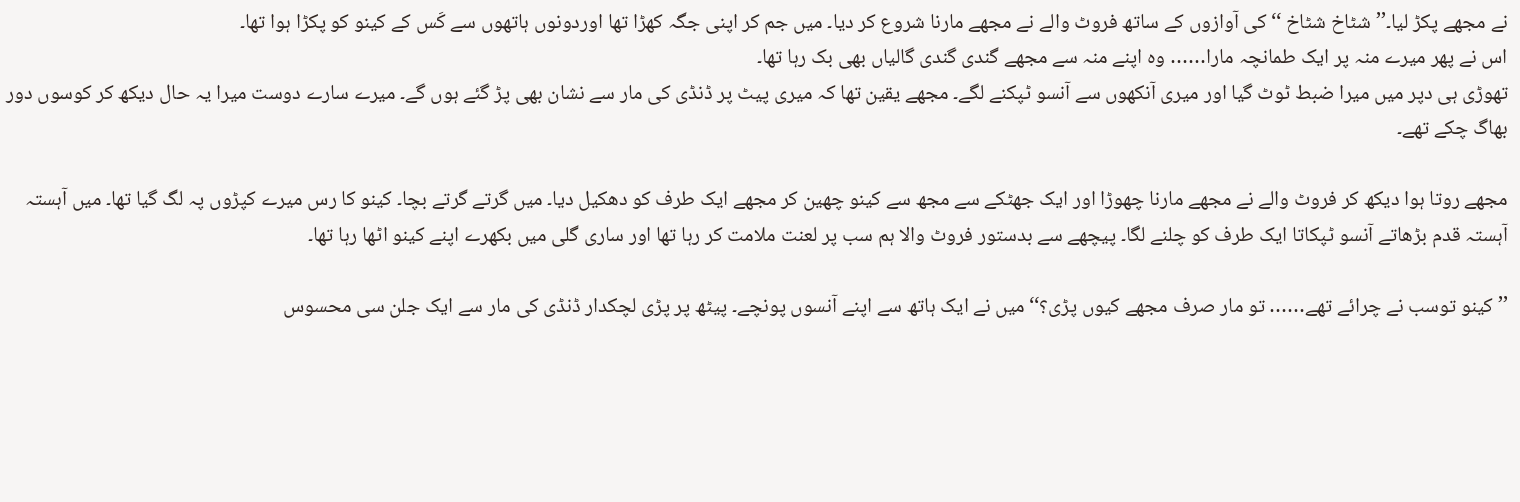نے مجھے پکڑ لیا۔’’شٹاخ شٹاخ ‘‘ کی آوازوں کے ساتھ فروٹ والے نے مجھے مارنا شروع کر دیا۔ میں جم کر اپنی جگہ کھڑا تھا اوردونوں ہاتھوں سے کَس کے کینو کو پکڑا ہوا تھا۔
اس نے پھر میرے منہ پر ایک طمانچہ مارا…… وہ اپنے منہ سے مجھے گندی گندی گالیاں بھی بک رہا تھا۔
تھوڑی ہی دپر میں میرا ضبط ٹوٹ گیا اور میری آنکھوں سے آنسو ٹپکنے لگے۔ مجھے یقین تھا کہ میری پیٹ پر ڈنڈی کی مار سے نشان بھی پڑ گئے ہوں گے۔ میرے سارے دوست میرا یہ حال دیکھ کر کوسوں دور بھاگ چکے تھے۔

مجھے روتا ہوا دیکھ کر فروٹ والے نے مجھے مارنا چھوڑا اور ایک جھٹکے سے مجھ سے کینو چھین کر مجھے ایک طرف کو دھکیل دیا۔ میں گرتے گرتے بچا۔ کینو کا رس میرے کپڑوں پہ لگ گیا تھا۔ میں آہستہ آہستہ قدم بڑھاتے آنسو ٹپکاتا ایک طرف کو چلنے لگا۔ پیچھے سے بدستور فروٹ والا ہم سب پر لعنت ملامت کر رہا تھا اور ساری گلی میں بکھرے اپنے کینو اٹھا رہا تھا۔

’’ کینو توسب نے چرائے تھے…… تو مار صرف مجھے کیوں پڑی؟‘‘ میں نے ایک ہاتھ سے اپنے آنسوں پونچے۔ پیٹھ پر پڑی لچکدار ڈنڈی کی مار سے ایک جلن سی محسوس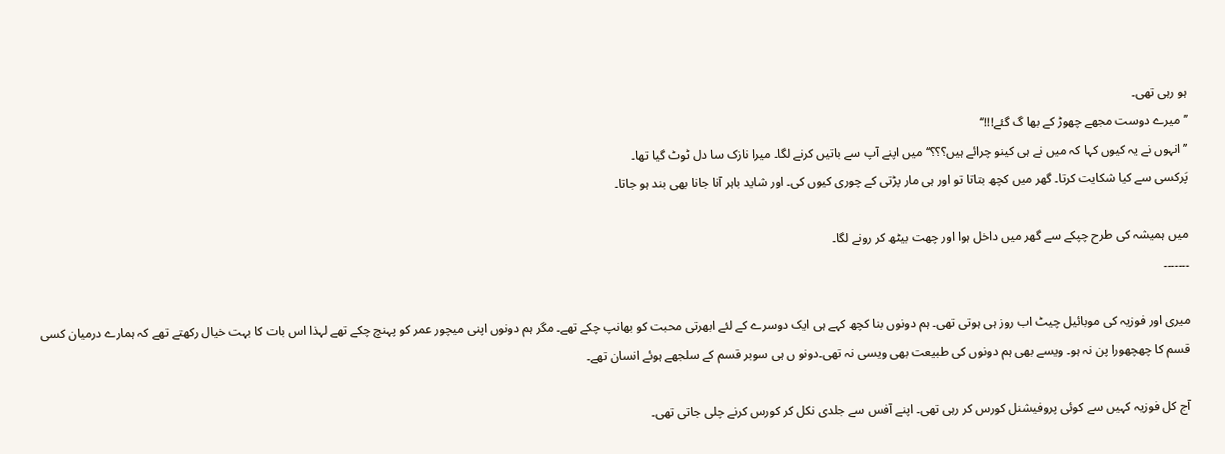ہو رہی تھی۔
’’میرے دوست مجھے چھوڑ کے بھا گ گئے!!!‘‘
’’انہوں نے یہ کیوں کہا کہ میں نے ہی کینو چرائے ہیں؟؟؟‘‘ میں اپنے آپ سے باتیں کرنے لگا۔ میرا نازک سا دل ٹوٹ گیا تھا۔
پَرکسی سے کیا شکایت کرتا۔ گھر میں کچھ بتاتا تو اور ہی مار پڑتی کے چوری کیوں کی۔ اور شاید باہر آنا جانا بھی بند ہو جاتا۔

میں ہمیشہ کی طرح چپکے سے گھر میں داخل ہوا اور چھت بیٹھ کر رونے لگا۔
۔۔۔۔۔۔۔

میری اور فوزیہ کی موبائیل چیٹ اب روز ہی ہوتی تھی۔ ہم دونوں بنا کچھ کہے ہی ایک دوسرے کے لئے ابھرتی محبت کو بھانپ چکے تھے۔ مگر ہم دونوں اپنی میچور عمر کو پہنچ چکے تھے لہذا اس بات کا بہت خیال رکھتے تھے کہ ہمارے درمیان کسی قسم کا چھچھورا پن نہ ہو۔ ویسے بھی ہم دونوں کی طبیعت بھی ویسی نہ تھی۔دونو ں ہی سوبر قسم کے سلجھے ہوئے انسان تھے۔

آج کل فوزیہ کہیں سے کوئی پروفیشنل کورس کر رہی تھی۔ اپنے آفس سے جلدی نکل کر کورس کرنے چلی جاتی تھی۔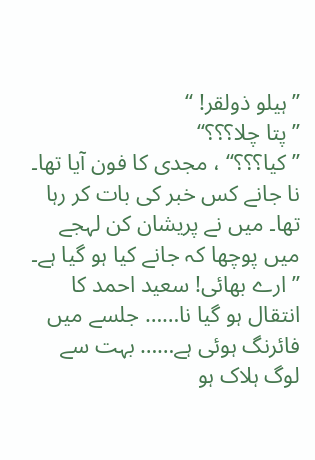’’ہیلو ذولقر! ‘‘
’’ پتا چلا؟؟؟‘‘
’’کیا؟؟؟‘‘ ، مجدی کا فون آیا تھا۔ نا جانے کس خبر کی بات کر رہا تھا۔ میں نے پریشان کن لہجے میں پوچھا کہ جانے کیا ہو گیا ہے۔
’’ ارے بھائی! سعید احمد کا انتقال ہو گیا نا…… جلسے میں فائرنگ ہوئی ہے…… بہت سے لوگ ہلاک ہو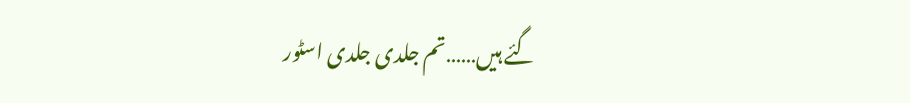گئے ہیں……تم جلدی جلدی اسٹور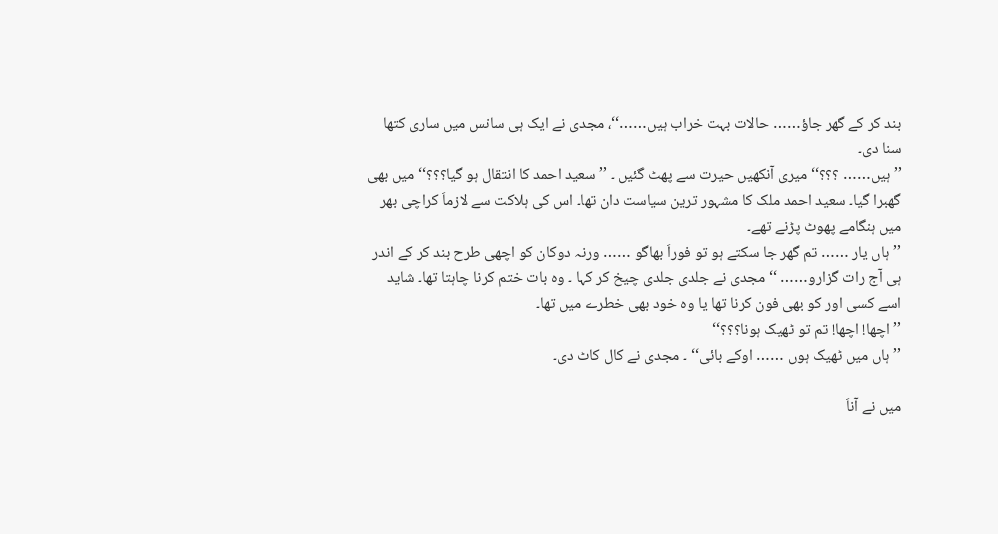بند کر کے گھر جاؤ…… حالات بہت خراب ہیں……‘‘، مجدی نے ایک ہی سانس میں ساری کتھا سنا دی۔
’’ ہیں…… ؟؟؟‘‘ میری آنکھیں حیرت سے پھٹ گئیں ۔ ’’ سعید احمد کا انتقال ہو گیا؟؟؟‘‘ میں بھی گھبرا گیا۔ سعید احمد ملک کا مشہور ترین سیاست دان تھا۔ اس کی ہلاکت سے لازماَ کراچی بھر میں ہنگامے پھوٹ پڑنے تھے۔
’’ہاں یار …… تم گھر جا سکتے ہو تو فوراَ بھاگو …… ورنہ دوکان کو اچھی طرح بند کر کے اندر ہی آج رات گزارو…… ‘‘ مجدی نے جلدی جلدی چیخ کر کہا ۔ وہ بات ختم کرنا چاہتا تھا۔ شاید اسے کسی اور کو بھی فون کرنا تھا یا وہ خود بھی خطرے میں تھا۔
’’اچھا! اچھا! تم تو ٹھیک ہونا؟؟؟‘‘
’’ ہاں میں ٹھیک ہوں …… اوکے بائی‘‘ ۔ مجدی نے کال کاٹ دی۔

میں نے آناَ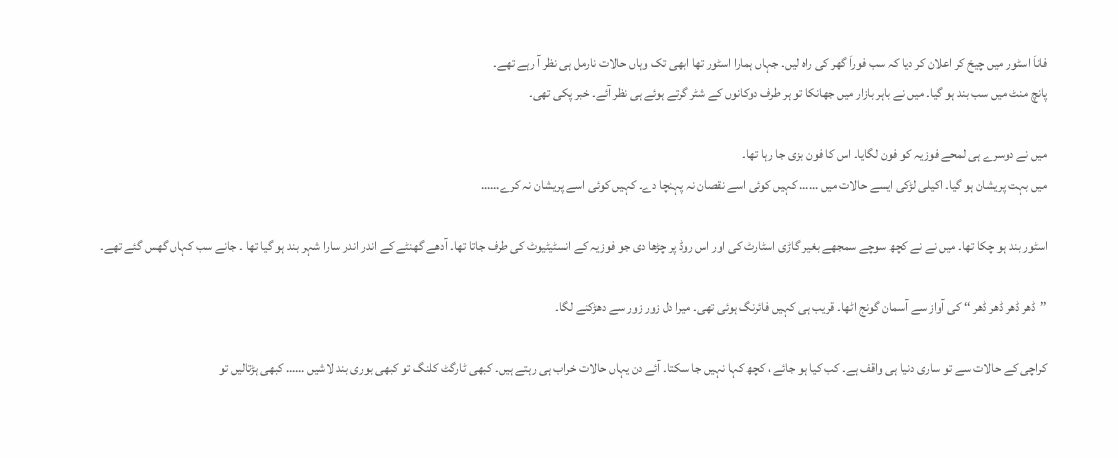فاناَ اسٹور میں چیخ کر اعلان کر دیا کہ سب فوراَ گھر کی راہ لیں۔ جہاں ہمارا اسٹور تھا ابھی تک وہاں حالات نارمل ہی نظر آ رہے تھے۔
پانچ منٹ میں سب بند ہو گیا۔ میں نے باہر بازار میں جھانکا تو ہر طرف دوکانوں کے شٹر گرتے ہوئے ہی نظر آئے۔ خبر پکی تھی۔

میں نے دوسرے ہی لمحے فوزیہ کو فون لگایا۔ اس کا فون بزی جا رہا تھا۔
میں بہت پریشان ہو گیا۔ اکیلی لڑکی ایسے حالات میں …… کہیں کوئی اسے نقصان نہ پہنچا دے۔ کہیں کوئی اسے پریشان نہ کرے……

اسٹور بند ہو چکا تھا۔ میں نے نے کچھ سوچے سمجھے بغیر گاڑی اسٹارٹ کی اور اس روڈ پر چڑھا دی جو فوزیہ کے انسٹیٹیوٹ کی طرف جاتا تھا۔ آدھے گھنٹے کے اندر اندر سارا شہر بند ہو گیا تھا ۔ جانے سب کہاں گھس گئے تھے۔

’’ڈھر ڈھر ڈھر ڈھر ‘‘ کی آواز سے آسمان گونج اٹھا۔ قریب ہی کہیں فائرنگ ہوئی تھی۔ میرا دل زور زور سے دھڑکنے لگا۔

کراچی کے حالات سے تو ساری دنیا ہی واقف ہے۔ کب کیا ہو جائے ، کچھ کہا نہیں جا سکتا۔ آئے دن یہاں حالات خراب ہی رہتے ہیں۔ کبھی ٹارگٹ کلنگ تو کبھی بوری بند لاشیں …… کبھی ہڑتالیں تو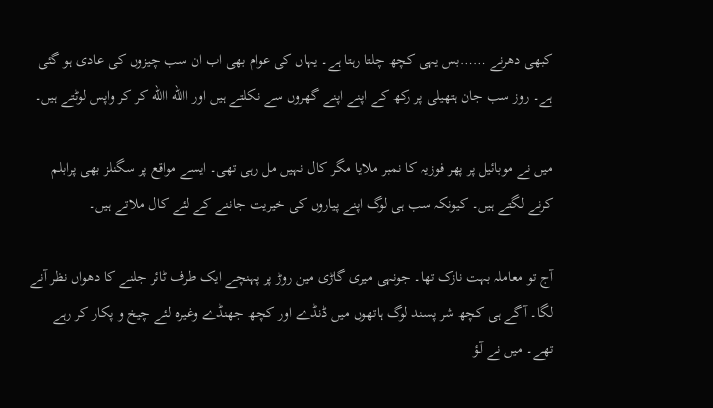کبھی دھرنے ……بس یہی کچھ چلتا رہتا ہے۔ یہاں کی عوام بھی اب ان سب چیزوں کی عادی ہو گئی ہے۔ روز سب جان ہتھیلی پر رکھ کے اپنے اپنے گھروں سے نکلتے ہیں اور االله االله کر کر واپس لوٹتے ہیں۔

میں نے موبائیل پر پھر فوزیہ کا نمبر ملایا مگر کال نہیں مل رہی تھی۔ ایسے مواقع پر سگنلز بھی پرابلم کرنے لگتے ہیں۔ کیونکہ سب ہی لوگ اپنے پیاروں کی خیریت جاننے کے لئے کال ملاتے ہیں۔

آج تو معاملہ بہت نازک تھا۔ جونہی میری گاڑی مین روڑ پر پہنچے ایک طرف ٹائر جلنے کا دھواں نظر آنے لگا۔ آگے ہی کچھ شر پسند لوگ ہاتھوں میں ڈنڈے اور کچھ جھنڈے وغیرہ لئے چیخ و پکار کر رہے تھے۔ میں نے آـؤ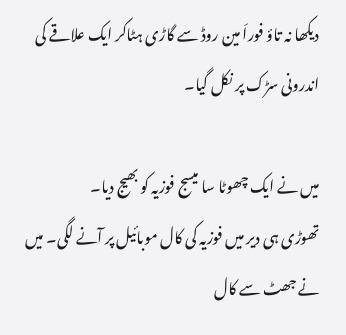دیکھا نہ تاؤ فوراَ مین روڈ سے گاڑی ہٹاکر ایک علاقے کی اندرونی سڑک پر نکل گیا۔

میں نے ایک چھوٹا سا میسج فوزیہ کو بھیج دیا۔
تھوڑی ہی دیر میں فوزیہ کی کال موبائیل پر آنے لگی۔ میں نے جھٹ سے کال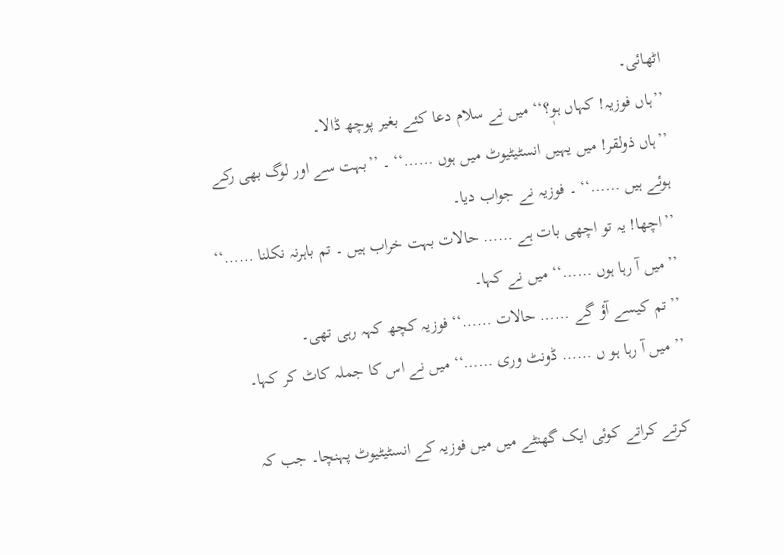اٹھائی۔
’’ہاں فوزیہ! کہاں ہوٖ؟‘‘ میں نے سلام دعا کئے بغیر پوچھ ڈالا۔
’’ہاں ذولقر! میں یہیں انسٹیٹیوٹ میں ہوں ……‘‘ ۔ ’’بہت سے اور لوگ بھی رکے ہوئے ہیں ……‘‘ ۔ فوزیہ نے جواب دیا۔
’’اچھا! یہ تو اچھی بات ہے …… حالات بہت خراب ہیں ۔ تم باہرنہ نکلنا ……‘‘
’’میں آ رہا ہوں ……‘‘ میں نے کہا۔
’’تم کیسے آؤ گے …… حالات ……‘‘ فوزیہ کچھ کہہ رہی تھی۔
’’ میں آ رہا ہو ں …… ڈونٹ وری ……‘‘ میں نے اس کا جملہ کاٹ کر کہا۔

کرتے کراتے کوئی ایک گھنٹے میں میں فوزیہ کے انسٹیٹیوٹ پہنچا۔ جب کہ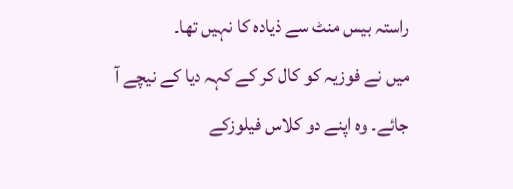راستہ بیس منٹ سے ذیادہ کا نہیں تھا۔
میں نے فوزیہ کو کال کر کے کہہ دیا کے نیچے آ جائے۔ وہ اپنے دو کلاس فیلوزکے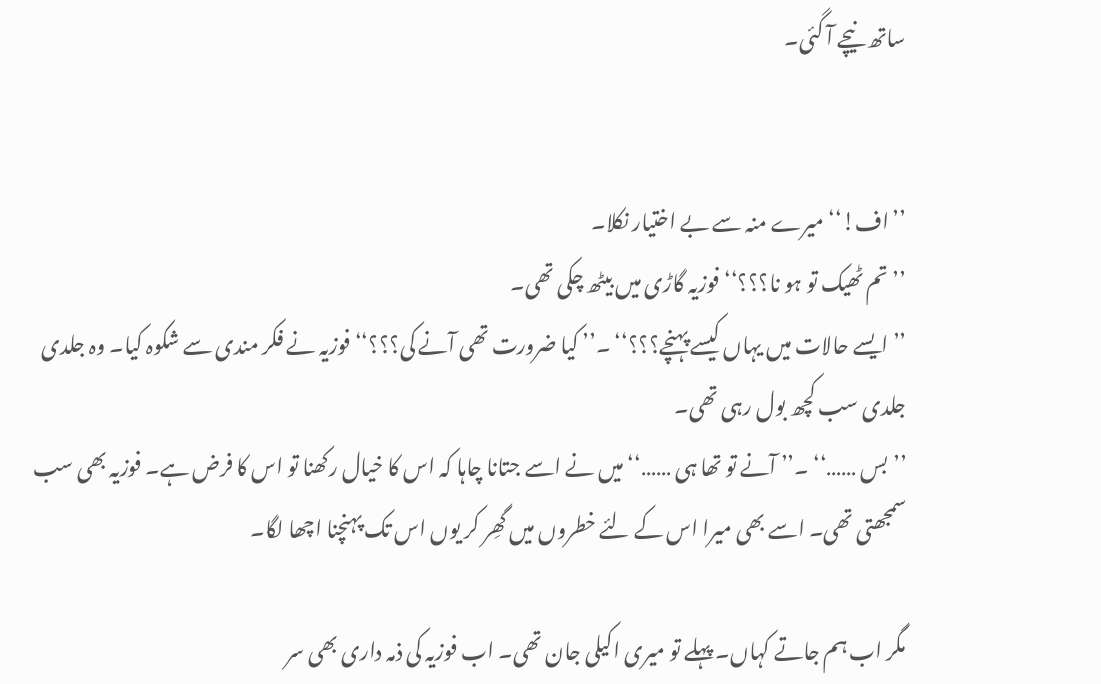ساتھ نیچے آ گئی۔


’’اف!‘‘ میرے منہ سے بے اختیار نکلا۔
’’تم ٹھیک تو ہو نا؟؟؟‘‘ فوزیہ گاڑی میں بیٹھ چکی تھی۔
’’ ایسے حالات میں یہاں کیسے پہنچے؟؟؟‘‘ ۔’’ کیا ضرورت تھی آنے کی؟؟؟‘‘ فوزیہ نے فکر مندی سے شکوہ کیا۔ وہ جلدی جلدی سب کچھ بول رہی تھی۔
’’بس ……‘‘ ۔’’ آنے تو تھا ہی ……‘‘ میں نے اسے جتانا چاہا کہ اس کا خیال رکھنا تو اس کا فرض ہے۔ فوزیہ بھی سب سمجھتی تھی۔ اسے بھی میرا اس کے لئے خطروں میں گھِر کر یوں اس تک پہنچنا اچھا لگا۔

مگر اب ہم جاتے کہاں۔ پہلے تو میری اکیلی جان تھی۔ اب فوزیہ کی ذمہ داری بھی سر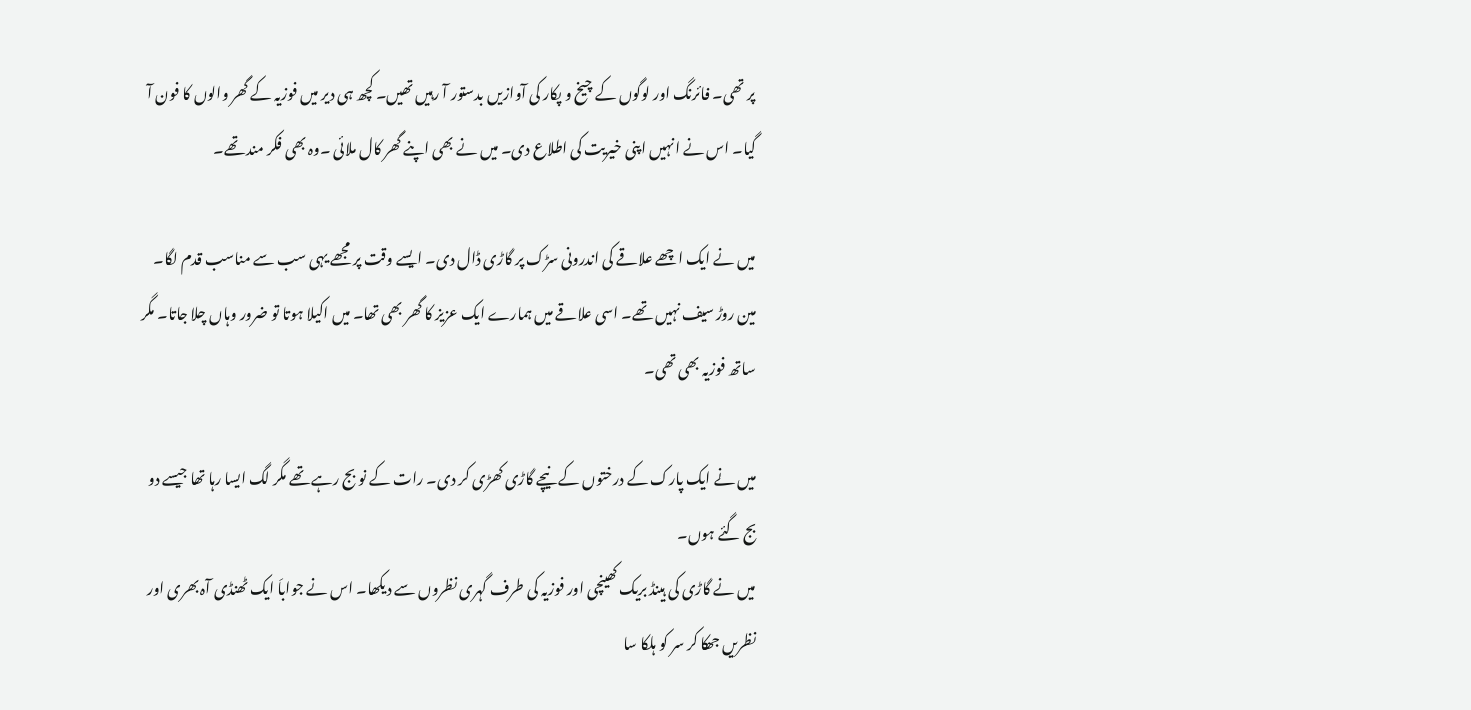پر تھی۔ فائرنگ اور لوگوں کے چیخ و پکار کی آوازیں بدستور آ رہیں تھیں۔ کچھ ہی دیر میں فوزیہ کے گھر والوں کا فون آ گیا۔ اس نے انہیں اپنی خیریت کی اطلاع دی۔ میں نے بھی اپنے گھر کال ملائی ۔وہ بھی فکر مند تھے۔

میں نے ایک اچھے علاقے کی اندرونی سڑک پر گاڑی ڈال دی۔ ایسے وقت پر مجھے یہی سب سے مناسب قدم لگا۔ مین روڑ سیف نہیں تھے۔ اسی علاقے میں ہمارے ایک عزیز کا گھر بھی تھا۔ میں اکیلا ہوتا تو ضرور وہاں چلا جاتا۔ مگر ساتھ فوزیہ بھی تھی۔

میں نے ایک پارک کے درختوں کے نیچے گاڑی کھڑی کر دی۔ رات کے نو بج رہے تھے مگر لگ ایسا رہا تھا جیسے دو بج گئے ہوں۔
میں نے گاڑی کی ہینڈ بریک کھینچی اور فوزیہ کی طرف گہری نظروں سے دیکھا۔ اس نے جواباَ ایک ٹھنڈی آہ بھری اور نظریں جھکا کر سر کو ہلکا سا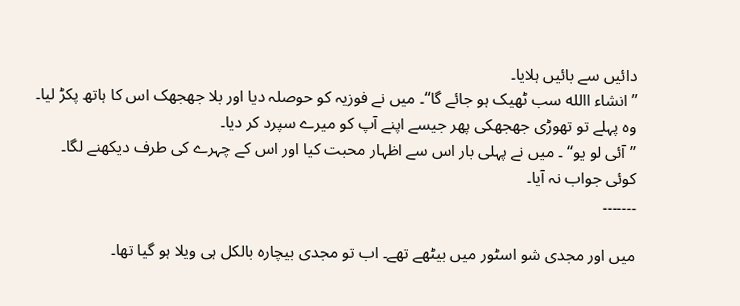دائیں سے بائیں ہلایا۔
’’انشاء االله سب ٹھیک ہو جائے گا‘‘۔ میں نے فوزیہ کو حوصلہ دیا اور بلا جھجھک اس کا ہاتھ پکڑ لیا۔
وہ پہلے تو تھوڑی جھجھکی پھر جیسے اپنے آپ کو میرے سپرد کر دیا۔
’’آئی لو یو‘‘ ۔ میں نے پہلی بار اس سے اظہار محبت کیا اور اس کے چہرے کی طرف دیکھنے لگا۔
کوئی جواب نہ آیا۔
۔۔۔۔۔۔۔

میں اور مجدی شو اسٹور میں بیٹھے تھے۔ اب تو مجدی بیچارہ بالکل ہی ویلا ہو گیا تھا۔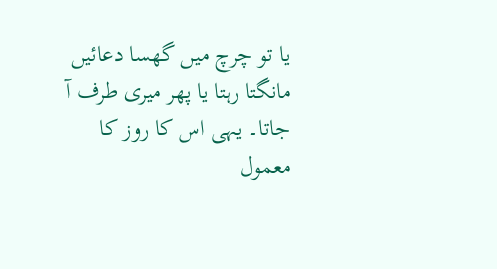یا تو چرچ میں گھسا دعائیں مانگتا رہتا یا پھر میری طرف آ جاتا۔ یہی اس کا روز کا معمول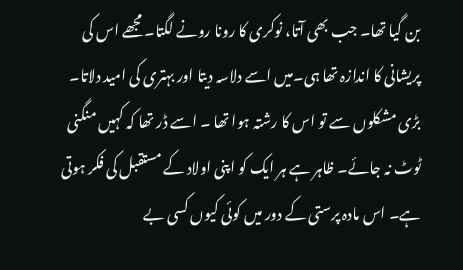بن گیا تھا۔ جب بھی آتا، نوکری کا رونا رونے لگتا۔ مجھے اس کی پریشانی کا اندازہ تھا ہی۔میں اسے دلاسہ دیتا اور بہتری کی امید دلاتا۔ بڑی مشکلوں سے تو اس کا رشتہ ہوا تھا ۔ اسے ڈر تھا کہ کہیں منگنی ٹوٹ نہ جائے۔ ظاہر ہے ہر ایک کو اپنی اولاد کے مستقبل کی فکر ہوتی ہے۔ اس مادہ پرستی کے دور میں کوئی کیوں کسی بے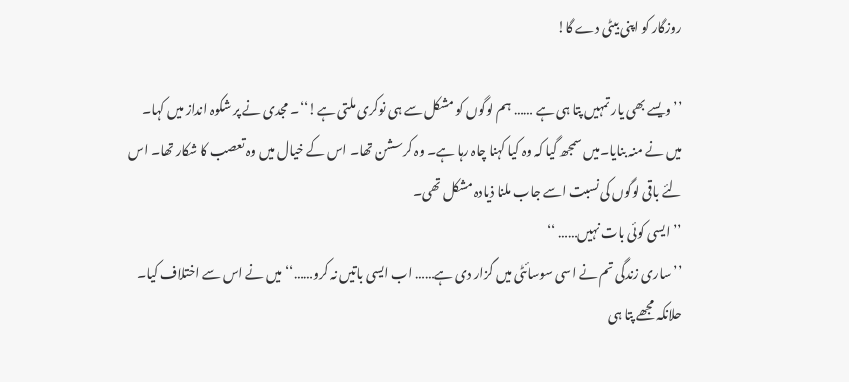روزگار کو اپنی بیٹی دے گا!

’’ویسے بھی یار تمہیں پتا ہی ہے …… ہم لوگوں کو مشکل سے ہی نوکری ملتی ہے!‘‘۔ مجدی نے پر شکوہ انداز میں کہا۔
میں نے منہ بنایا۔میں سمجھ گیا کہ وہ کیا کہنا چاہ رہا ہے۔ وہ کرسشن تھا۔ اس کے خیال میں وہ تعصب کا شکار تھا۔ اس لئے باقی لوگوں کی نسبت اسے جاب ملنا ذیادہ مشکل تھی۔
’’ ایسی کوئی بات نہیں…… ‘‘
’’ساری زندگی تم نے اسی سوسائٹی میں گزار دی ہے…… اب ایسی باتیں نہ کرو……‘‘ میں نے اس سے اختلاف کیا۔ حلانکہ مجھے پتا ہی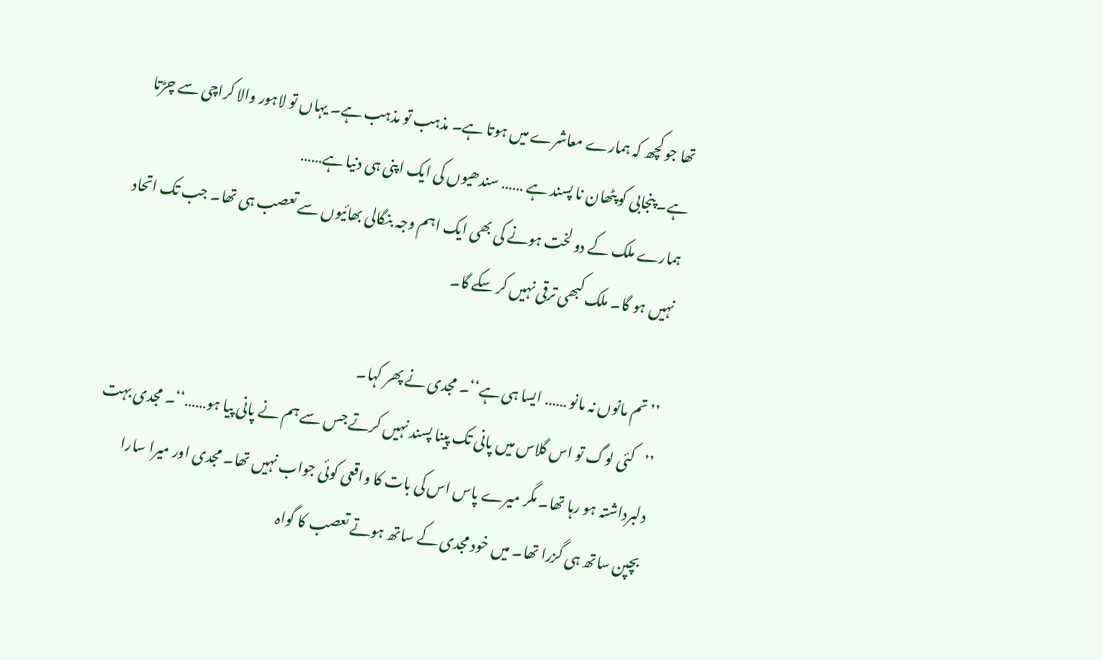تھا جو کچھ کہ ہمارے معاشرے میں ہوتا ہے۔ مذہب تو مذہب ہے۔ یہاں تو لاہور والا کراچی سے چڑتا ہے۔ پنجابی کو پٹھان نا پسند ہے …… سندھیوں کی ایک اپنی ہی دنیا ہے……
ہمارے ملک کے دو لخت ہونے کی بھی ایک اہم وجہ بنگالی بھائیوں سے تعصب ہی تھا۔ جب تک اتحاد نہیں ہو گا۔ ملک کبھی ترقی نہیں کر سکے گا۔

’’تم مانوں نہ مانو …… ایسا ہی ہے‘‘۔ مجدی نے پھر کہا۔
’’کئی لوگ تو اس گلاس میں پانی تک پینا پسند نہیں کرتے جس سے ہم نے پانی پیا ہو……‘‘۔ مجدی بہت دلبرداشتہ ہو رہا تھا۔ مگر میرے پاس اس کی بات کا واقعی کوئی جواب نہیں تھا۔ مجدی اور میرا سارا بچپن ساتھ ہی گزرا تھا۔ میں خود مجدی کے ساتھ ہوتے تعصب کا گواہ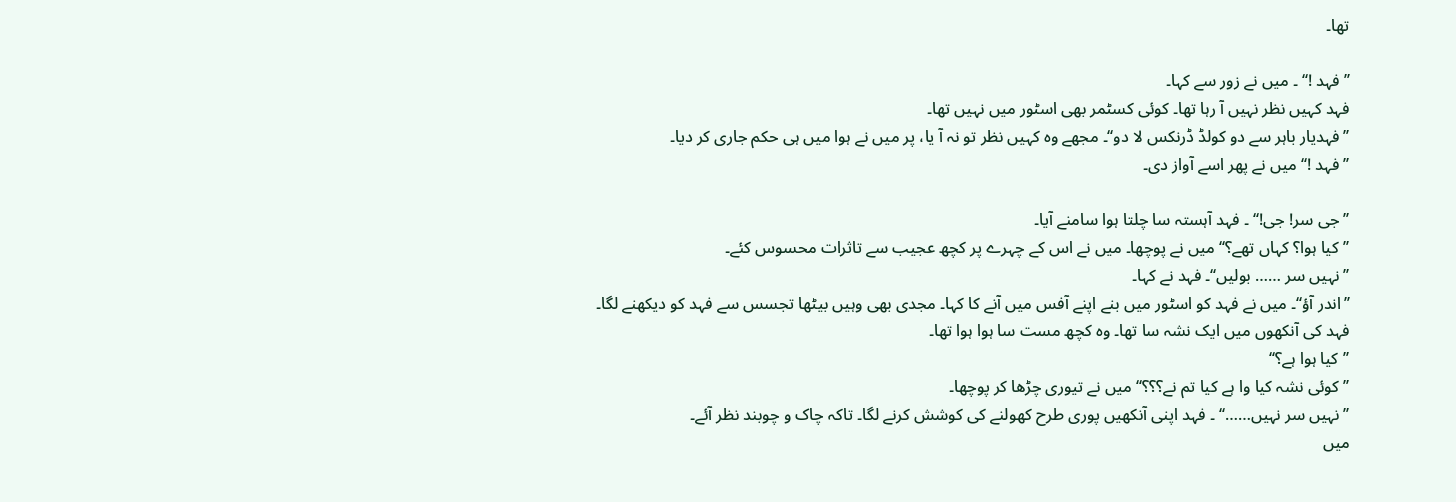تھا۔

’’فہد !‘‘ ۔ میں نے زور سے کہا۔
فہد کہیں نظر نہیں آ رہا تھا۔ کوئی کسٹمر بھی اسٹور میں نہیں تھا۔
’’فہدیار باہر سے دو کولڈ ڈرنکس لا دو‘‘۔ مجھے وہ کہیں نظر تو نہ آ یا، پر میں نے ہوا میں ہی حکم جاری کر دیا۔
’’فہد !‘‘ میں نے پھر اسے آواز دی۔

’’جی سر! جی!‘‘ ۔ فہد آہستہ سا چلتا ہوا سامنے آیا۔
’’کیا ہوا؟ کہاں تھے؟‘‘ میں نے پوچھا۔ میں نے اس کے چہرے پر کچھ عجیب سے تاثرات محسوس کئے۔
’’نہیں سر …… بولیں‘‘۔ فہد نے کہا۔
’’اندر آؤ‘‘۔ میں نے فہد کو اسٹور میں بنے اپنے آفس میں آنے کا کہا۔ مجدی بھی وہیں بیٹھا تجسس سے فہد کو دیکھنے لگا۔
فہد کی آنکھوں میں ایک نشہ سا تھا۔ وہ کچھ مست سا ہوا ہوا تھا۔
’’کیا ہوا ہے؟‘‘
’’کوئی نشہ کیا وا ہے کیا تم نے؟؟؟‘‘ میں نے تیوری چڑھا کر پوچھا۔
’’نہیں سر نہیں……‘‘ ۔ فہد اپنی آنکھیں پوری طرح کھولنے کی کوشش کرنے لگا۔ تاکہ چاک و چوبند نظر آئے۔
میں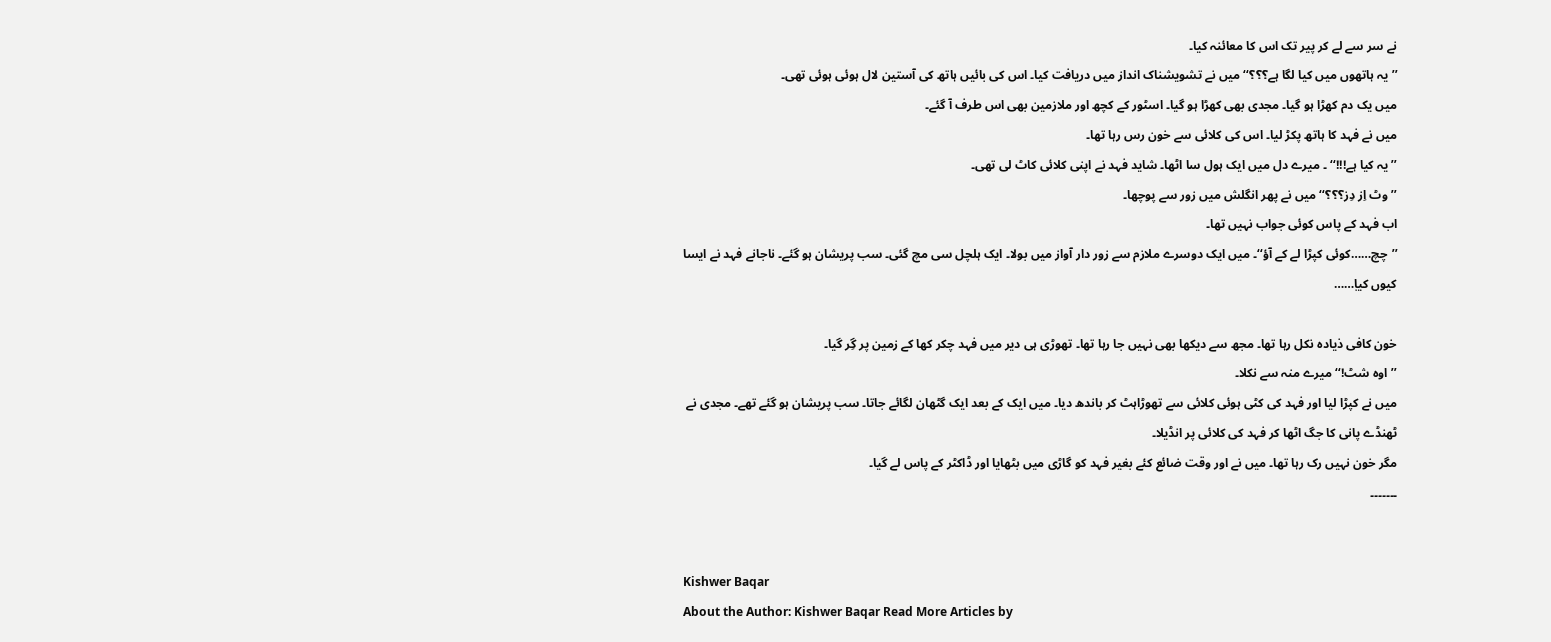نے سر سے لے کر پیر تک اس کا معائنہ کیا۔
’’یہ ہاتھوں میں کیا لگا ہے؟؟؟‘‘ میں نے تشویشناک انداز میں دریافت کیا۔ اس کی بائیں ہاتھ کی آستین لال ہوئی ہوئی تھی۔
میں یک دم کھڑا ہو گیا۔ مجدی بھی کھڑا ہو گیا۔ اسٹور کے کچھ اور ملازمین بھی اس طرف آ گئے۔
میں نے فہد کا ہاتھ پکڑ لیا۔ اس کی کلائی سے خون رس رہا تھا۔
’’یہ کیا ہے!!!‘‘ ۔ میرے دل میں ایک ہول سا اٹھا۔ شاید فہد نے اپنی کلائی کاٹ لی تھی۔
’’وٹ اِز دِز؟؟؟‘‘ میں نے پھر انگلش میں زور سے پوچھا۔
اب فہد کے پاس کوئی جواب نہیں تھا۔
’’چچ……کوئی کپڑا لے کے آؤ‘‘۔ میں ایک دوسرے ملازم سے زور دار آواز میں بولا۔ ایک ہلچل سی مچ گئی۔ سب پریشان ہو گئے۔ ناجانے فہد نے ایسا کیوں کیاٖ……

خون کافی ذیادہ نکل رہا تھا۔ مجھ سے دیکھا بھی نہیں جا رہا تھا۔ تھوڑی ہی دیر میں فہد چکر کھا کے زمین پر گِر گیا۔
’’اوہ شٹ!‘‘ میرے منہ سے نکلا۔
میں نے کپڑا لیا اور فہد کی کٹی ہوئی کلائی سے تھوڑاہٹ کر باندھ دیا۔ میں ایک کے بعد ایک گٹھان لگائے جاتا۔ سب پریشان ہو گئے تھے۔ مجدی نے ٹھنڈے پانی کا جگ اٹھا کر فہد کی کلائی پر انڈیلا۔
مگر خون نہیں رک رہا تھا۔ میں نے اور وقت ضائع کئے بغیر فہد کو گاڑی میں بٹھایا اور ڈاکٹر کے پاس لے گیا۔
۔۔۔۔۔۔۔


Kishwer Baqar
About the Author: Kishwer Baqar Read More Articles by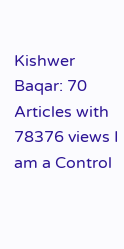Kishwer Baqar: 70 Articles with 78376 views I am a Control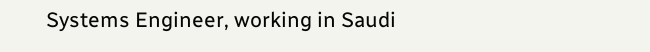Systems Engineer, working in Saudi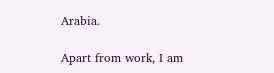Arabia.

Apart from work, I am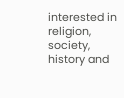interested in religion, society, history and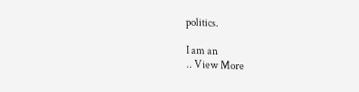politics.

I am an
.. View More